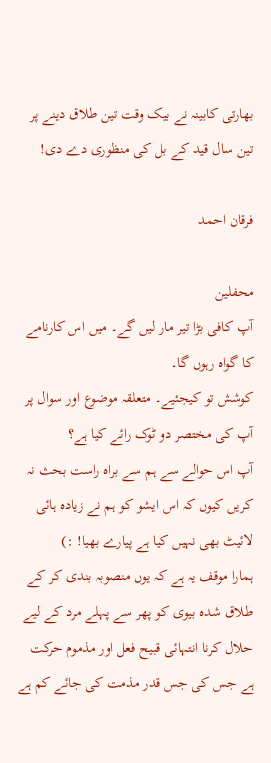بھارتی کابینہ نے بیک وقت تین طلاق دینے پر تین سال قید کے بل کی منظوری دے دی!

فرقان احمد

محفلین
آپ کافی بڑا تیر مار لیں گے۔ میں اس کارنامے کا گواہ رہوں گا۔
کوشش تو کیجئیے۔ متعلقہ موضوع اور سوال پر آپ کی مختصر دو ٹوک رائے کیا ہے؟
آپ اس حوالے سے ہم سے براہ راست بحث نہ کریں کیوں کہ اس ایشو کو ہم نے زیادہ ہائی لائیٹ بھی نہیں کیا ہے پیارے بھیا! :)
ہمارا موقف یہ ہے کہ یوں منصوبہ بندی کر کے طلاق شدہ بیوی کو پھر سے پہلے مرد کے لیے حلال کرنا انتہائی قبیح فعل اور مذموم حرکت ہے جس کی جس قدر مذمت کی جائے کم ہے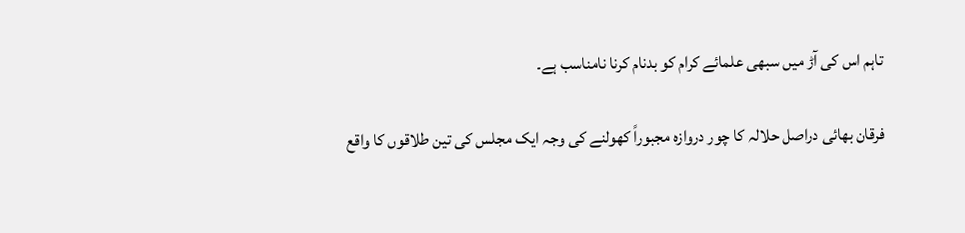تاہم اس کی آڑ میں سبھی علمائے کرام کو بدنام کرنا نامناسب ہے۔

فرقان بھائی دراصل حلالہ کا چور دروازہ مجبوراً کھولنے کی وجہ ایک مجلس کی تین طلاقوں کا واقع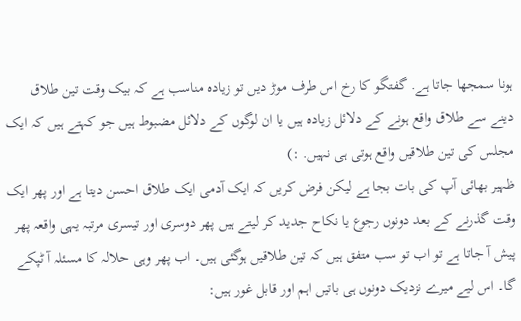ہونا سمجھا جاتا ہے. گفتگو کا رخ اس طرف موڑ دیں تو زیادہ مناسب ہے کہ بیک وقت تین طلاق دینے سے طلاق واقع ہونے کے دلائل زیادہ ہیں یا ان لوگوں کے دلائل مضبوط ہیں جو کہتے ہیں کہ ایک مجلس کی تین طلاقیں واقع ہوتی ہی نہیں. :)
ظہیر بھائی آپ کی بات بجا ہے لیکن فرض کریں کہ ایک آدمی ایک طلاق احسن دیتا ہے اور پھر ایک وقت گذرنے کے بعد دونوں رجوع یا نکاح جدید کر لیتے ہیں پھر دوسری اور تیسری مرتبہ یہی واقعہ پھر پیش آ جاتا ہے تو اب تو سب متفق ہیں کہ تین طلاقیں ہوگئی ہیں۔ اب پھر وہی حلالہ کا مسئلہ آ ٹپکے گا۔ اس لیے میرے نزدیک دونوں ہی باتیں اہم اور قابل غور ہیں: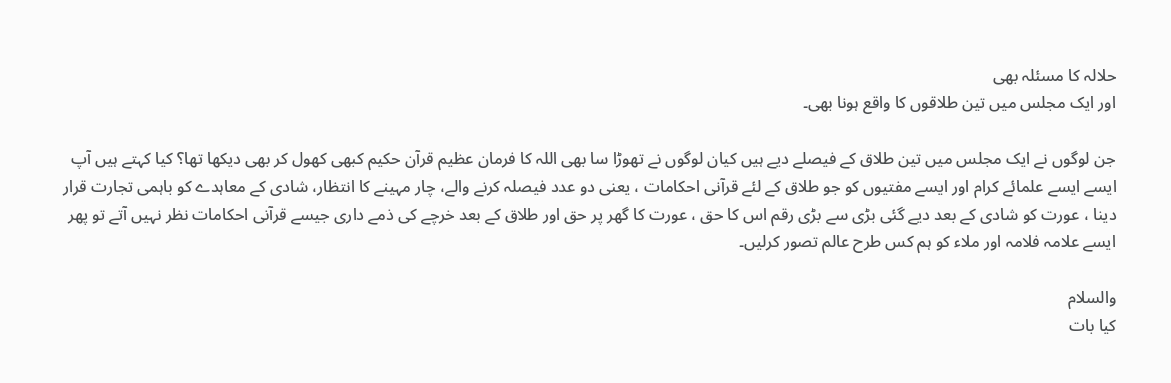حلالہ کا مسئلہ بھی
اور ایک مجلس میں تین طلاقوں کا واقع ہونا بھی۔

جن لوگوں نے ایک مجلس میں تین طلاق کے فیصلے دیے ہیں کیان لوگوں نے تھوڑا سا بھی اللہ کا فرمان عظیم قرآن حکیم کبھی کھول کر بھی دیکھا تھا؟ کیا کہتے ہیں آپ ایسے ایسے علمائے کرام اور ایسے مفتیوں کو جو طلاق کے لئے قرآنی احکامات ، یعنی دو عدد فیصلہ کرنے والے، چار مہینے کا انتظار، شادی کے معاہدے کو باہمی تجارت قرار دینا ، عورت کو شادی کے بعد دیے گئی بڑی سے بڑی رقم اس کا حق ، عورت کا گھر پر حق اور طلاق کے بعد خرچے کی ذمے داری جیسے قرآنی احکامات نظر نہیں آتے تو پھر ایسے علامہ فلامہ اور ملاء کو ہم کس طرح عالم تصور کرلیں۔

والسلام
کیا بات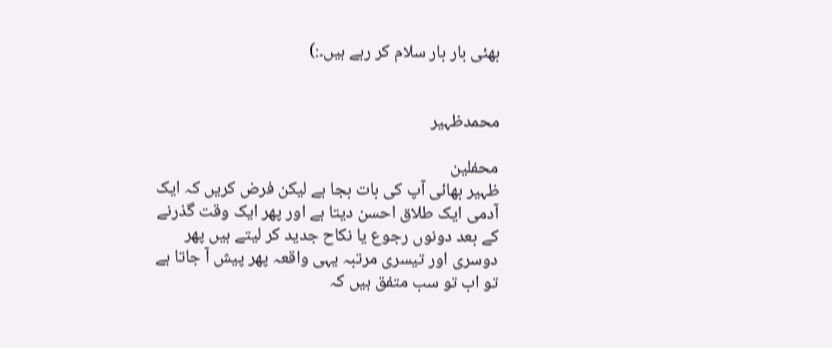بھئی بار بار سلام کر رہے ہیں۔:)


محمدظہیر

محفلین
ظہیر بھائی آپ کی بات بجا ہے لیکن فرض کریں کہ ایک آدمی ایک طلاق احسن دیتا ہے اور پھر ایک وقت گذرنے کے بعد دونوں رجوع یا نکاح جدید کر لیتے ہیں پھر دوسری اور تیسری مرتبہ یہی واقعہ پھر پیش آ جاتا ہے تو اب تو سب متفق ہیں کہ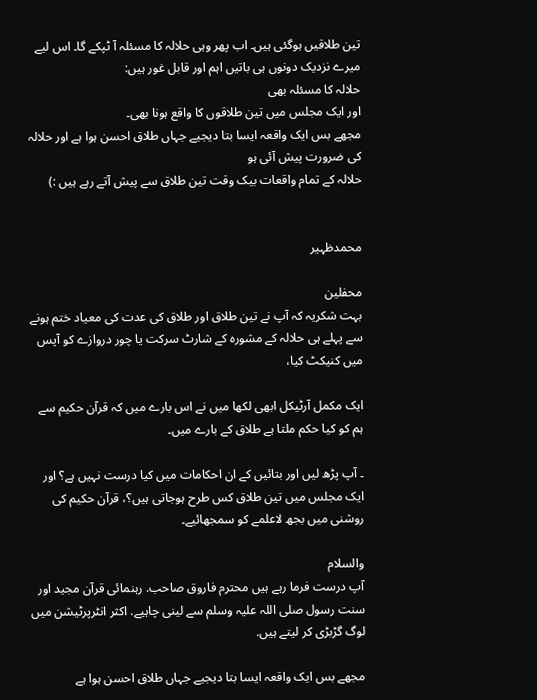تین طلاقیں ہوگئی ہیں۔ اب پھر وہی حلالہ کا مسئلہ آ ٹپکے گا۔ اس لیے میرے نزدیک دونوں ہی باتیں اہم اور قابل غور ہیں:
حلالہ کا مسئلہ بھی
اور ایک مجلس میں تین طلاقوں کا واقع ہونا بھی۔
مجھے بس ایک واقعہ ایسا بتا دیجیے جہاں طلاق احسن ہوا ہے اور حلالہ کی ضرورت پیش آئی ہو
حلالہ کے تمام واقعات بیک وقت تین طلاق سے پیش آتے رہے ہیں :)


محمدظہیر

محفلین
بہت شکریہ کہ آپ نے تین طلاق اور طلاق کی عدت کی معیاد ختم ہونے سے پہلے ہی حلالہ کے مشورہ کے شارٹ سرکت یا چور دروازے کو آپس میں کنیکٹ کیا،

ایک مکمل آرٹیکل ابھی لکھا میں نے اس بارے میں کہ قرآن حکیم سے ہم کو کیا حکم ملتا ہے طلاق کے بارے میں۔

۔ آپ پڑھ لیں اور بتائیں کے ان احکامات میں کیا درست نہیں ہے؟ اور ایک مجلس میں تین طلاق کس طرح ہوجاتی ہیں؟، قرآن حکیم کی روشنی میں بجھ لاعلمے کو سمجھائیے۔

والسلام
آپ درست فرما رہے ہیں محترم فاروق صاحب. رہنمائی قرآن مجید اور سنت رسول صلی اللہ علیہ وسلم سے لینی چاہیے. اکثر انٹرپرٹیشن میں لوگ گڑبڑی کر لیتے ہیں.

مجھے بس ایک واقعہ ایسا بتا دیجیے جہاں طلاق احسن ہوا ہے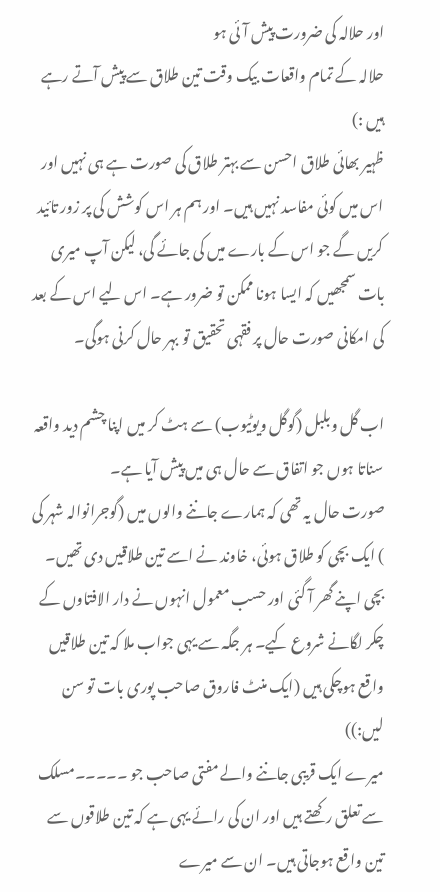اور حلالہ کی ضرورت پیش آئی ہو
حلالہ کے تمام واقعات بیک وقت تین طلاق سے پیش آتے رہے ہیں :)
ظہیر بھائی طلاق احسن سے بہتر طلاق کی صورت ہے ہی نہیں اور اس میں کوئی مفاسد نہیں ہیں۔ اور ہم ہر اس کوشش کی پر زور تائید کریں گے جو اس کے بارے میں کی جائے گی، لیکن آپ میری بات سمجھیں کہ ایسا ہونا ممکن تو ضرور ہے۔ اس لیے اس کے بعد کی امکانی صورت حال پر فقہی تحقیق تو بہر حال کرنی ہوگی۔

اب گل وبلبل (گوگل ویوٹیوب) سے ہٹ کر میں اپنا چشم دید واقعہ سناتا ہوں جو اتفاق سے حال ہی میں پیش آیا ہے۔
صورت حال یہ تھی کہ ہمارے جاننے والوں میں (گوجرانوالہ شہر کی ) ایک بچی کو طلاق ہوئی، خاوند نے اسے تین طلاقیں دی تھیں۔ بچی اپنے گھر آ گئی اور حسب معمول انہوں نے دار الافتاوں کے چکر لگانے شروع کیے۔ ہر جگہ سے یہی جواب ملا کہ تین طلاقیں واقع ہوچکی ہیں (ایک منٹ فاروق صاحب پوری بات تو سن لیں:))
میرے ایک قریبی جاننے والے مفتی صاحب جو ۔۔۔۔۔مسلک سے تعلق رکھتے ہیں اور ان کی رائے یہی ہے کہ تین طلاقوں سے تین واقع ہوجاتی ہیں۔ ان سے میرے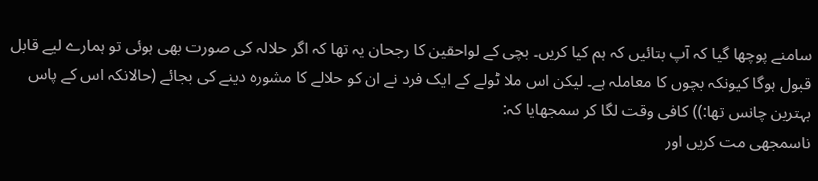سامنے پوچھا گیا کہ آپ بتائیں کہ ہم کیا کریں۔ بچی کے لواحقین کا رجحان یہ تھا کہ اگر حلالہ کی صورت بھی ہوئی تو ہمارے لیے قابل قبول ہوگا کیونکہ بچوں کا معاملہ ہے۔ لیکن اس ملا ٹولے کے ایک فرد نے ان کو حلالے کا مشورہ دینے کی بجائے (حالانکہ اس کے پاس بہترین چانس تھا:)) کافی وقت لگا کر سمجھایا کہ:
ناسمجھی مت کریں اور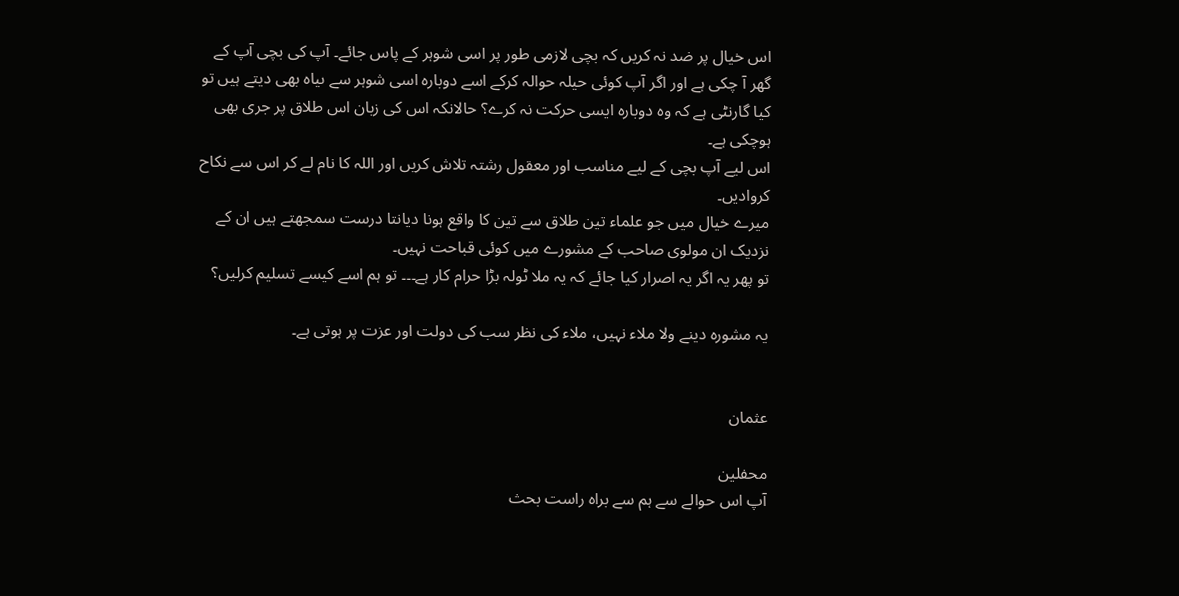اس خیال پر ضد نہ کریں کہ بچی لازمی طور پر اسی شوہر کے پاس جائے۔ آپ کی بچی آپ کے گھر آ چکی ہے اور اگر آپ کوئی حیلہ حوالہ کرکے اسے دوبارہ اسی شوہر سے ںیاہ بھی دیتے ہیں تو کیا گارنٹی ہے کہ وہ دوبارہ ایسی حرکت نہ کرے؟ حالانکہ اس کی زبان اس طلاق پر جری بھی ہوچکی ہے۔
اس لیے آپ بچی کے لیے مناسب اور معقول رشتہ تلاش کریں اور اللہ کا نام لے کر اس سے نکاح کروادیں۔
میرے خیال میں جو علماء تین طلاق سے تین کا واقع ہونا دیانتا درست سمجھتے ہیں ان کے نزدیک ان مولوی صاحب کے مشورے میں کوئی قباحت نہیں۔
تو پھر یہ اگر یہ اصرار کیا جائے کہ یہ ملا ٹولہ بڑا حرام کار ہے۔۔۔ تو ہم اسے کیسے تسلیم کرلیں؟

یہ مشورہ دینے ولا ملاء نہیں، ملاء کی نظر سب کی دولت اور عزت پر ہوتی ہے۔


عثمان

محفلین
آپ اس حوالے سے ہم سے براہ راست بحث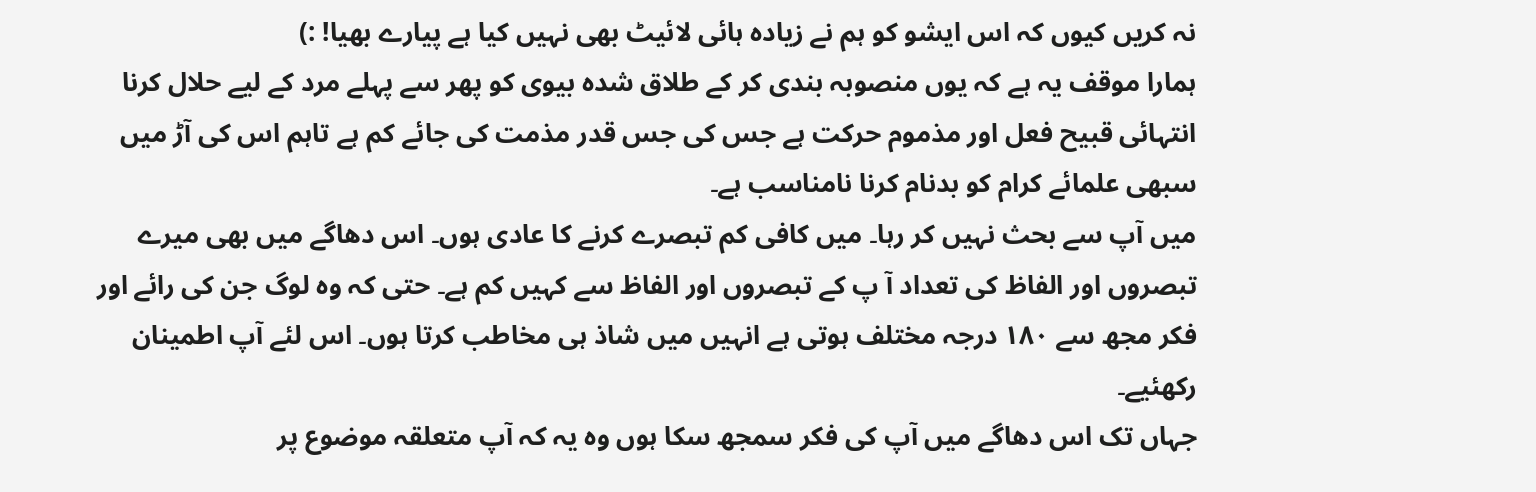نہ کریں کیوں کہ اس ایشو کو ہم نے زیادہ ہائی لائیٹ بھی نہیں کیا ہے پیارے بھیا! :)
ہمارا موقف یہ ہے کہ یوں منصوبہ بندی کر کے طلاق شدہ بیوی کو پھر سے پہلے مرد کے لیے حلال کرنا انتہائی قبیح فعل اور مذموم حرکت ہے جس کی جس قدر مذمت کی جائے کم ہے تاہم اس کی آڑ میں سبھی علمائے کرام کو بدنام کرنا نامناسب ہے۔
میں آپ سے بحث نہیں کر رہا۔ میں کافی کم تبصرے کرنے کا عادی ہوں۔ اس دھاگے میں بھی میرے تبصروں اور الفاظ کی تعداد آ پ کے تبصروں اور الفاظ سے کہیں کم ہے۔ حتی کہ وہ لوگ جن کی رائے اور فکر مجھ سے ۱۸۰ درجہ مختلف ہوتی ہے انہیں میں شاذ ہی مخاطب کرتا ہوں۔ اس لئے آپ اطمینان رکھئیے۔
جہاں تک اس دھاگے میں آپ کی فکر سمجھ سکا ہوں وہ یہ کہ آپ متعلقہ موضوع پر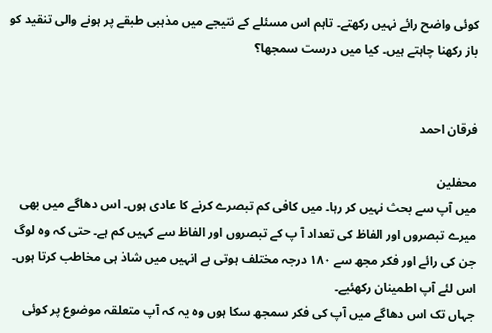کوئی واضح رائے نہیں رکھتے۔ تاہم اس مسئلے کے نتیجے میں مذہبی طبقے پر ہونے والی تنقید کو باز رکھنا چاہتے ہیں۔ کیا میں درست سمجھا؟


فرقان احمد

محفلین
میں آپ سے بحث نہیں کر رہا۔ میں کافی کم تبصرے کرنے کا عادی ہوں۔ اس دھاگے میں بھی میرے تبصروں اور الفاظ کی تعداد آ پ کے تبصروں اور الفاظ سے کہیں کم ہے۔ حتی کہ وہ لوگ جن کی رائے اور فکر مجھ سے ۱۸۰ درجہ مختلف ہوتی ہے انہیں میں شاذ ہی مخاطب کرتا ہوں۔ اس لئے آپ اطمینان رکھئیے۔
جہاں تک اس دھاگے میں آپ کی فکر سمجھ سکا ہوں وہ یہ کہ آپ متعلقہ موضوع پر کوئی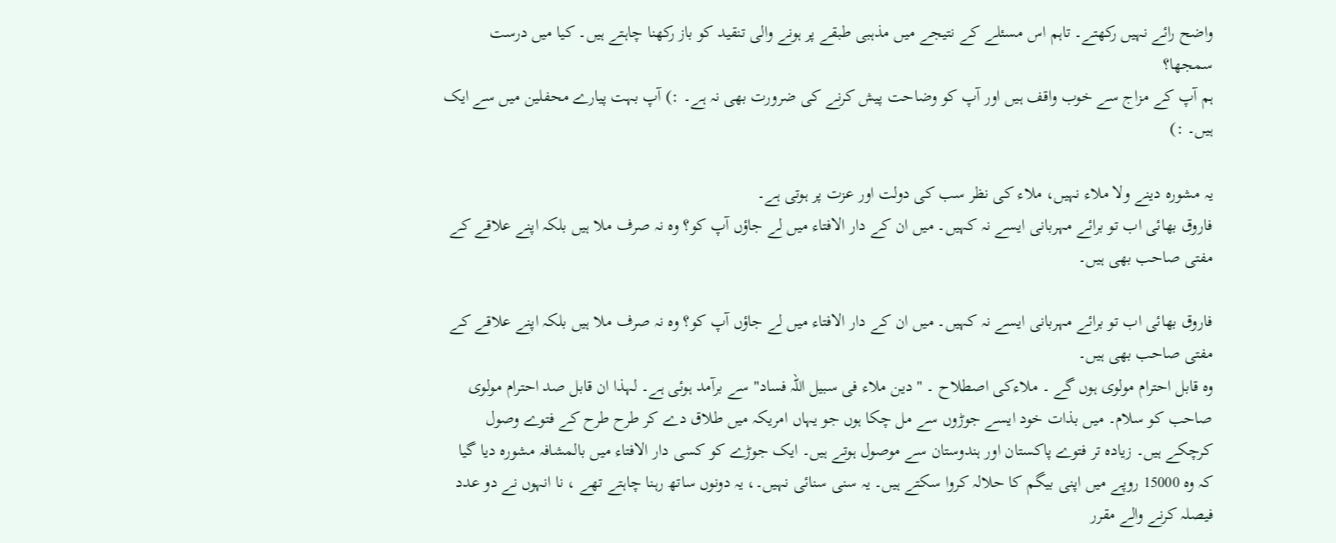واضح رائے نہیں رکھتے۔ تاہم اس مسئلے کے نتیجے میں مذہبی طبقے پر ہونے والی تنقید کو باز رکھنا چاہتے ہیں۔ کیا میں درست سمجھا؟
ہم آپ کے مزاج سے خوب واقف ہیں اور آپ کو وضاحت پیش کرنے کی ضرورت بھی نہ ہے۔ :) آپ بہت پیارے محفلین میں سے ایک ہیں۔ :)

یہ مشورہ دینے ولا ملاء نہیں، ملاء کی نظر سب کی دولت اور عزت پر ہوتی ہے۔
فاروق بھائی اب تو برائے مہربانی ایسے نہ کہیں۔ میں ان کے دار الافتاء میں لے جاؤں آپ کو؟ وہ نہ صرف ملا ہیں بلکہ اپنے علاقے کے مفتی صاحب بھی ہیں۔

فاروق بھائی اب تو برائے مہربانی ایسے نہ کہیں۔ میں ان کے دار الافتاء میں لے جاؤں آپ کو؟ وہ نہ صرف ملا ہیں بلکہ اپنے علاقے کے مفتی صاحب بھی ہیں۔
وہ قابل احترام مولوی ہوں گے ۔ ملاءکی اصطلاح ۔ "دین ملاء فی سبیل اللہ فساد" سے برآمد ہوئی ہے۔ لہذا ان قابل صد احترام مولوی صاحب کو سلام۔ میں بذات خود ایسے جوڑوں سے مل چکا ہوں جو یہاں امریکہ میں طلاق دے کر طرح طرح کے فتوے وصول کرچکے ہیں۔ زیادہ تر فتوے پاکستان اور ہندوستان سے موصول ہوتے ہیں۔ ایک جوڑے کو کسی دار الافتاء میں بالمشافہ مشورہ دیا گیا کہ وہ 15000 روپے میں اپنی بیگم کا حلالہ کروا سکتے ہیں۔ یہ سنی سنائی نہیں۔، یہ دونوں ساتھ رہنا چاہتے تھے ، نا انہوں نے دو عدد فیصلہ کرنے والے مقرر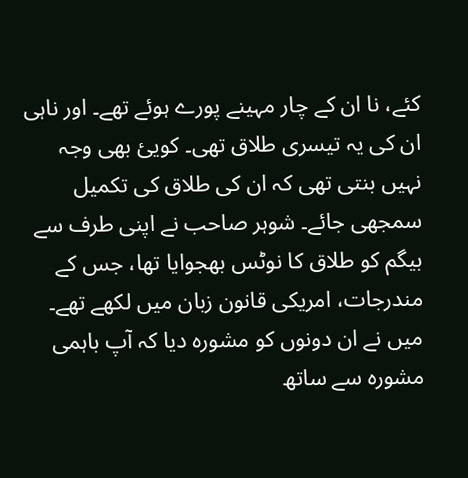کئے، نا ان کے چار مہینے پورے ہوئے تھے۔ اور ناہی ان کی یہ تیسری طلاق تھی۔ کویئ بھی وجہ نہیں بنتی تھی کہ ان کی طلاق کی تکمیل سمجھی جائے۔ شوہر صاحب نے اپنی طرف سے بیگم کو طلاق کا نوٹس بھجوایا تھا، جس کے مندرجات، امریکی قانون زبان میں لکھے تھے۔ میں نے ان دونوں کو مشورہ دیا کہ آپ باہمی مشورہ سے ساتھ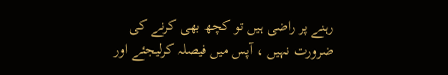رہنے پر راضی ہیں تو کچھ بھی کرنے کی ضرورت نہیں ، آپس میں فیصلہ کرلیجئے اور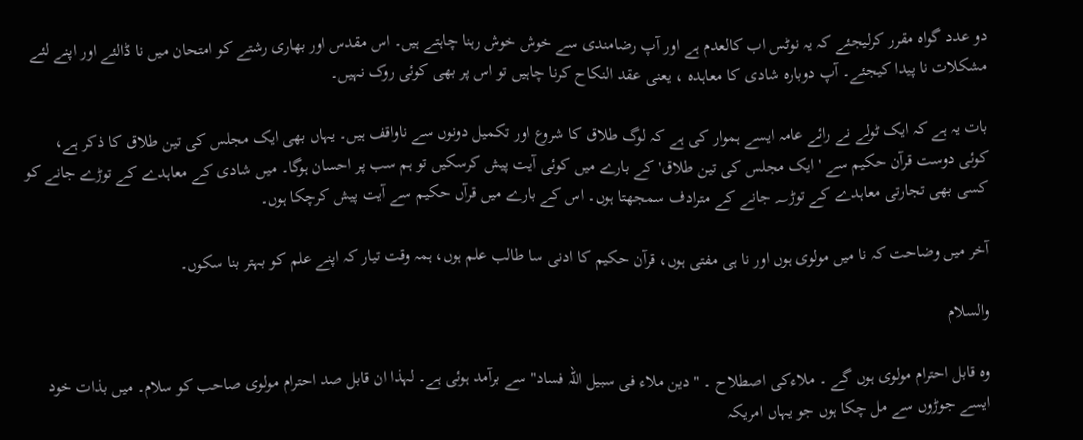دو عدد گواہ مقرر کرلیجئے کہ یہ نوٹس اب کالعدم ہے اور آپ رضامندی سے خوش خوش رہنا چاہتے ہیں۔ اس مقدس اور بھاری رشتے کو امتحان میں نا ڈالئے اور اپنے لئے مشکلات نا پیدا کیجئے۔ آپ دوبارہ شادی کا معاہدہ ، یعنی عقد النکاح کرنا چاہیں تو اس پر بھی کوئی روک نہیں۔

بات یہ ہے کہ ایک ٹولے نے رائے عامہ ایسے ہموار کی ہے کہ لوگ طلاق کا شروع اور تکمیل دونوں سے ناواقف ہیں۔ یہاں بھی ایک مجلس کی تین طلاق کا ذکر ہے، کوئی دوست قرآن حکیم سے 'ایک مجلس کی تین طلاق' کے بارے میں کوئی آیت پیش کرسکیں تو ہم سب پر احسان ہوگا۔ میں شادی کے معاہدے کے توڑے جانے کو کسی بھی تجارتی معاہدے کے توڑ؁ جانے کے مترادف سمجھتا ہوں۔ اس کے بارے میں قرآں حکیم سے آیت پیش کرچکا ہوں۔

آخر میں وضاحت کہ نا میں مولوی ہوں اور نا ہی مفتی ہوں، قرآن حکیم کا ادنی سا طالب علم ہوں، ہمہ وقت تیار کہ اپنے علم کو بہتر بنا سکوں۔

والسلام

وہ قابل احترام مولوی ہوں گے ۔ ملاءکی اصطلاح ۔ "دین ملاء فی سبیل اللہ فساد" سے برآمد ہوئی ہے۔ لہذا ان قابل صد احترام مولوی صاحب کو سلام۔ میں بذات خود ایسے جوڑوں سے مل چکا ہوں جو یہاں امریکہ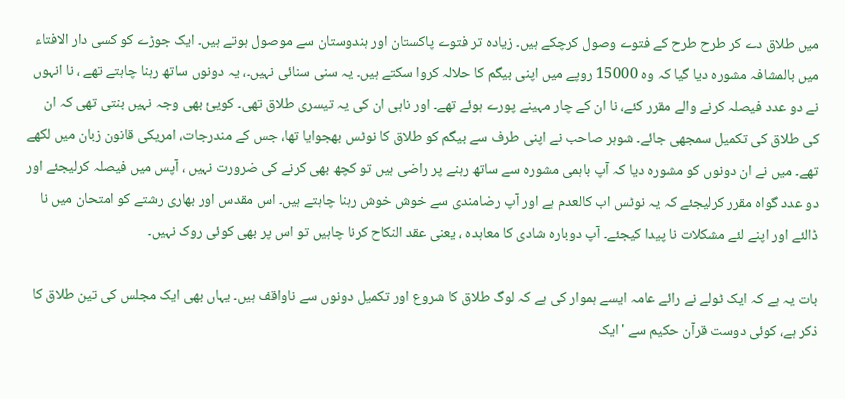میں طلاق دے کر طرح طرح کے فتوے وصول کرچکے ہیں۔ زیادہ تر فتوے پاکستان اور ہندوستان سے موصول ہوتے ہیں۔ ایک جوڑے کو کسی دار الافتاء میں بالمشافہ مشورہ دیا گیا کہ وہ 15000 روپے میں اپنی بیگم کا حلالہ کروا سکتے ہیں۔ یہ سنی سنائی نہیں۔، یہ دونوں ساتھ رہنا چاہتے تھے ، نا انہوں نے دو عدد فیصلہ کرنے والے مقرر کئے، نا ان کے چار مہینے پورے ہوئے تھے۔ اور ناہی ان کی یہ تیسری طلاق تھی۔ کویئ بھی وجہ نہیں بنتی تھی کہ ان کی طلاق کی تکمیل سمجھی جائے۔ شوہر صاحب نے اپنی طرف سے بیگم کو طلاق کا نوٹس بھجوایا تھا، جس کے مندرجات، امریکی قانون زبان میں لکھے تھے۔ میں نے ان دونوں کو مشورہ دیا کہ آپ باہمی مشورہ سے ساتھ رہنے پر راضی ہیں تو کچھ بھی کرنے کی ضرورت نہیں ، آپس میں فیصلہ کرلیجئے اور دو عدد گواہ مقرر کرلیجئے کہ یہ نوٹس اب کالعدم ہے اور آپ رضامندی سے خوش خوش رہنا چاہتے ہیں۔ اس مقدس اور بھاری رشتے کو امتحان میں نا ڈالئے اور اپنے لئے مشکلات نا پیدا کیجئے۔ آپ دوبارہ شادی کا معاہدہ ، یعنی عقد النکاح کرنا چاہیں تو اس پر بھی کوئی روک نہیں۔

بات یہ ہے کہ ایک ٹولے نے رائے عامہ ایسے ہموار کی ہے کہ لوگ طلاق کا شروع اور تکمیل دونوں سے ناواقف ہیں۔ یہاں بھی ایک مجلس کی تین طلاق کا ذکر ہے، کوئی دوست قرآن حکیم سے 'ایک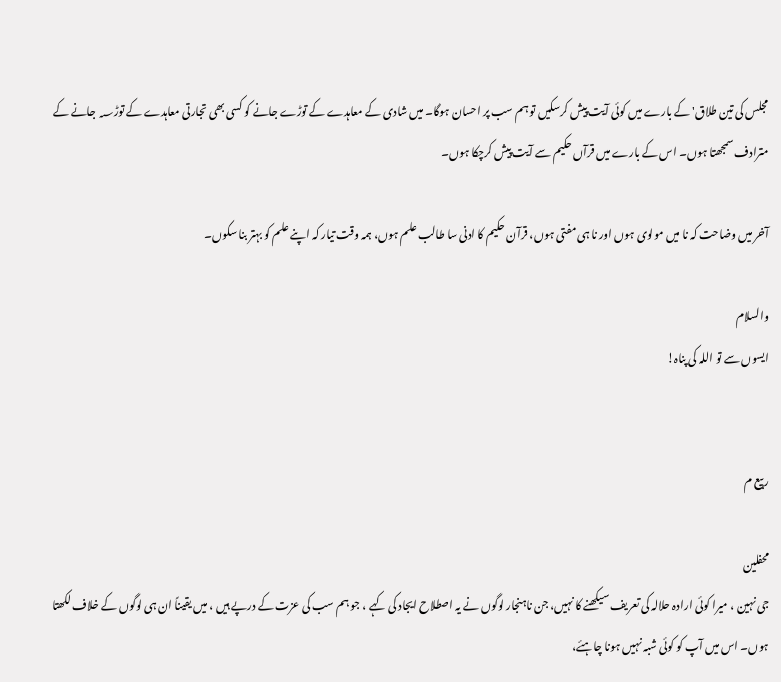مجلس کی تین طلاق' کے بارے میں کوئی آیت پیش کرسکیں تو ہم سب پر احسان ہوگا۔ میں شادی کے معاہدے کے توڑے جانے کو کسی بھی تجارتی معاہدے کے توڑ؁ جانے کے مترادف سمجھتا ہوں۔ اس کے بارے میں قرآں حکیم سے آیت پیش کرچکا ہوں۔

آخر میں وضاحت کہ نا میں مولوی ہوں اور نا ہی مفتی ہوں، قرآن حکیم کا ادنی سا طالب علم ہوں، ہمہ وقت تیار کہ اپنے علم کو بہتر بنا سکوں۔

والسلام
ایسوں سے تو اللہ کی پناہ!


ربیع م

محفلین
جی نہین ، میرا کوئی ارادہ حلالہ کی تعریف سیکھنے کا نہیں، جن ناہنجار لوگوں نے یہ اصطلاح ایجاد کی کہے ، جو ہم سب کی عزت کے درپے ہیں ، میں یقیناً ان ہی لوگوں کے خلاف لکھتا ہوں۔ اس میں آپ کو کوئی شبہ نہیں ہونا چاہئے،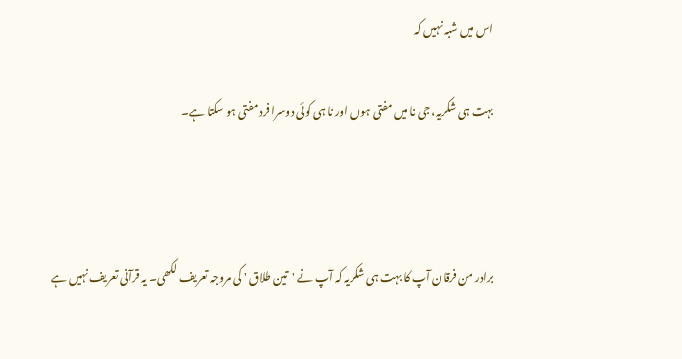اس میں شبہ نہیں کہ

بہت ہی شکریہ، جی نا میں مفتی ہوں اور نا ہی کوئی دوسرا فرد مفتی ہو سکتا ہے۔



برادر من فرقان آپ کا بہت ہی شکریہ کہ آپ نے 'تین طلاق ' کی مروجہ تعریف لکھی۔ یہ قرآنی تعریف نہیں ہے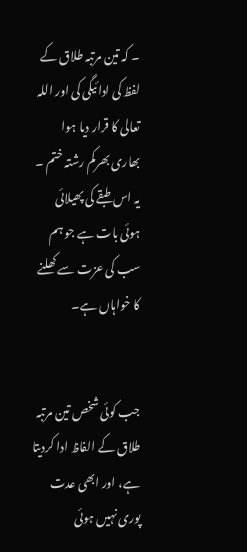۔ کہ تین مرتبہ طلاق کے لفظ کی ادائیگی کی اور اللہ تعالی کا قرار دیا ہوا بھاری بھرکم رشتہ ختم ۔ یہ اس طبقے کی پھیلائی ہوئی بات ہے جو ہم سب کی عزت سے کھلنے کا خواہاں ہے۔


جب کوئی شخص تین مرتبہ طلاق کے الفاظ ادا کردیتا ہے، اور ابھی عدت پوری نہیں ہوئی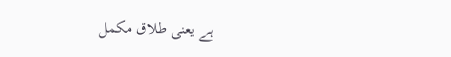ہے یعنی طلاق مکمل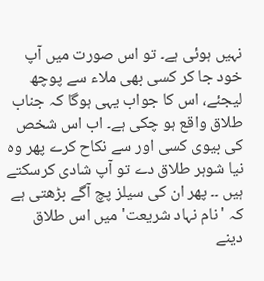نہیں ہوئی ہے۔ تو اس صورت میں آپ خود جا کر کسی بھی ملاء سے پوچھ لیجئے، اس کا جواب یہی ہوگا کہ جناب طلاق واقع ہو چکی ہے۔ اب اس شخص کی بیوی کسی اور سے نکاح کرے پھر وہ نیا شوہر طلاق دے تو آپ شادی کرسکتے ہیں ۔۔ پھر ان کی سیلز پچ آگے بڑھتی ہے کہ 'نام نہاد شریعت' میں اس طلاق دینے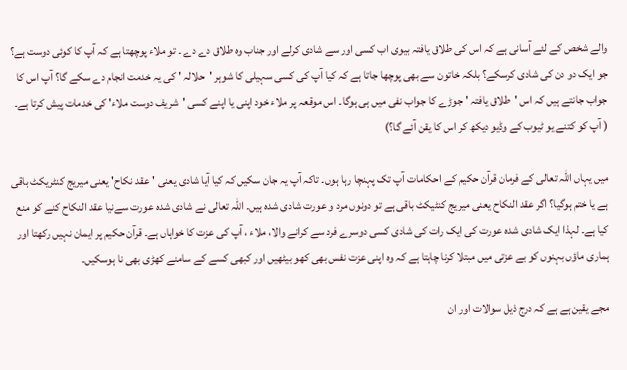والے شخص کے لئے آسانی ہے کہ اس کی طلاق یافتہ بیوی اب کسی اور سے شادی کرلے اور جناب وہ طلاق دے دے ۔ تو ملاء پوچھتا ہے کہ آپ کا کوئی دوست ہے؟ جو ایک دو دن کی شادی کرسکے؟ بلکہ خاتون سے بھی پوچھا جاتا ہے کہ کیا آپ کی کسی سہیلی کا شوہر 'حلالہ ' کی یہ خدمت انجام دے سکے گا؟ آپ اس کا جواب جانتے ہیں کہ اس 'طلاق یافتہ ' جوڑے کا جواب نفی میں ہی ہوگا۔ اس موقعہ پر ملاء خود اپنی یا اپنے کسی 'شریف دوست ملاء' کی خدمات پیش کرتا ہے۔ ( آپ کو کتنے یو ٹیوب کے وڈیو دیکھ کر اس کا یقن آئے گا؟)

میں یہاں اللہ تعالی کے فرمان قرآن حکیم کے احکامات آپ تک پہنچا رہا ہوں۔ تاکہ آپ یہ جان سکیں کہ کیا آیا شادی یعنی 'عقد نکاح' یعنی میریج کنٹریکٹ باقی ہے یا ختم ہوگیا؟ اگر عقد النکاح یعنی میریج کنٹیکٹ باقی ہے تو دونوں مرد و عورت شادی شدہ ہیں۔ اللہ تعالی نے شادی شدہ عورت سےنیا عقد النکاح کنے کو منع کیا ہے۔ لہذا ایک شادی شدہ عورت کی ایک رات کی شادی کسی دوسرے فرد سے کرانے والا، ملاء ، آپ کی عزت کا خواہاں ہے۔ قرآن حکیم پر ایمان نہیں رکھتا اور ہماری ماؤں بہنوں کو بے عزتی میں مبتلا کرنا چاہتا ہے کہ وہ اپنی عزت نفس بھی کھو بیٹھیں اور کبھی کسے کے سامنے کھڑی بھی نا ہوسکیں۔

مجے یقین ہے ہے کہ درج ذیل سوالات اور ان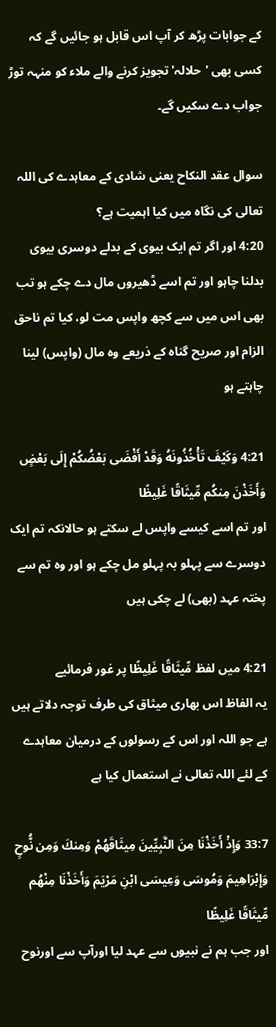کے جوابات پڑھ کر آپ اس قابل ہو جائیں گے کہ کسی بھی 'حلالہ' تجویز کرنے والے ملاء کو منہہ توڑ جواب دے سکیں گے۔

سوال عقد النکاح یعنی شادی کے معاہدے کی اللہ تعالی کی نگاہ میں کیا اہمیت ہے؟
4:20 اور اگر تم ایک بیوی کے بدلے دوسری بیوی بدلنا چاہو اور تم اسے ڈھیروں مال دے چکے ہو تب بھی اس میں سے کچھ واپس مت لو، کیا تم ناحق الزام اور صریح گناہ کے ذریعے وہ مال (واپس) لینا چاہتے ہو

4:21 وَكَيْفَ تَأْخُذُونَهُ وَقَدْ أَفْضَى بَعْضُكُمْ إِلَى بَعْضٍ وَأَخَذْنَ مِنكُم مِّيثَاقًا غَلِيظًا
اور تم اسے کیسے واپس لے سکتے ہو حالانکہ تم ایک دوسرے سے پہلو بہ پہلو مل چکے ہو اور وہ تم سے پختہ عہد (بھی) لے چکی ہیں

4:21 میں لفظ مِّيثَاقًا غَلِيظًا پر غور فرمائیے
یہ الفاظ اس بھاری میثاق کی طرف توجہ دلاتے ہیں ہے جو اللہ اور اس کے رسولوں کے درمیان معاہدے کے لئے اللہ تعالی نے استعمال کیا ہے

33:7 وَإِذْ أَخَذْنَا مِنَ النَّبِيِّينَ مِيثَاقَهُمْ وَمِنكَ وَمِن نُّوحٍ وَإِبْرَاهِيمَ وَمُوسَى وَعِيسَى ابْنِ مَرْيَمَ وَأَخَذْنَا مِنْهُم مِّيثَاقًا غَلِيظًا
اور جب ہم نے نبیوں سے عہد لیا اورآپ سے اورنوح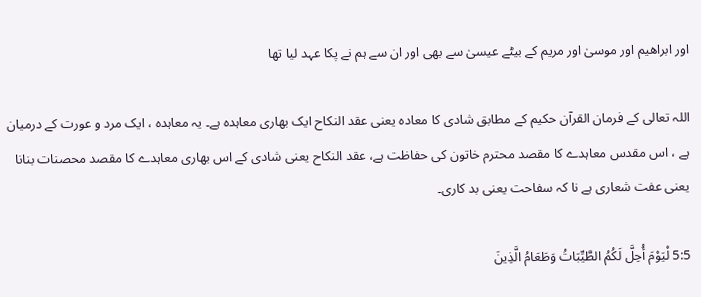اور ابراھیم اور موسیٰ اور مریم کے بیٹے عیسیٰ سے بھی اور ان سے ہم نے پکا عہد لیا تھا

اللہ تعالی کے فرمان القرآن حکیم کے مطابق شادی کا معادہ یعنی عقد النکاح ایک بھاری معاہدہ ہے۔ یہ معاہدہ ، ایک مرد و عورت کے درمیان ہے ، اس مقدس معاہدے کا مقصد محترم خاتون کی حفاظت ہے، عقد النکاح یعنی شادی کے اس بھاری معاہدے کا مقصد محصنات بنانا یعنی عفت شعاری ہے نا کہ سفاحت یعنی بد کاری۔

5:5 لْيَوْمَ أُحِلَّ لَكُمُ الطَّيِّبَاتُ وَطَعَامُ الَّذِينَ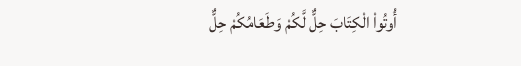أُوتُواْ الْكِتَابَ حِلٌّ لَّكُمْ وَطَعَامُكُمْ حِلٌّ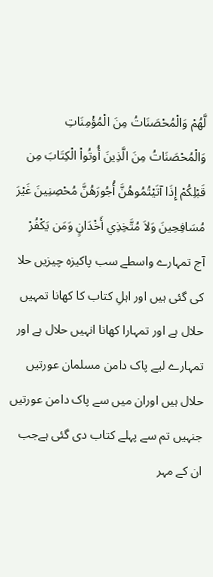لَّهُمْ وَالْمُحْصَنَاتُ مِنَ الْمُؤْمِنَاتِ وَالْمُحْصَنَاتُ مِنَ الَّذِينَ أُوتُواْ الْكِتَابَ مِن قَبْلِكُمْ إِذَا آتَيْتُمُوهُنَّ أُجُورَهُنَّ مُحْصِنِينَ غَيْرَ مُسَافِحِينَ وَلاَ مُتَّخِذِي أَخْدَانٍ وَمَن يَكْفُرْ
آج تمہارے واسطے سب پاکیزہ چیزیں حلا کی گئی ہیں اور اہلِ کتاب کا کھانا تمہیں حلال ہے اور تمہارا کھانا انہیں حلال ہے اور تمہارے لیے پاک دامن مسلمان عورتیں حلال ہیں اوران میں سے پاک دامن عورتیں جنہیں تم سے پہلے کتاب دی گئی ہےجب ان کے مہر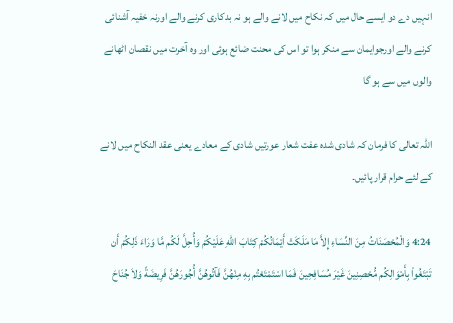انہیں دے دو ایسے حال میں کہ نکاح میں لانے والے ہو نہ بدکاری کرنے والے اورنہ خفیہ آشنائی کرنے والے اورجوایمان سے منکر ہوا تو اس کی محنت ضائع ہوئی اور وہ آخرت میں نقصان اٹھانے والوں میں سے ہو گا

اللہ تعالی کا فرمان کہ شادی شدہ عفت شعار عورتیں شادی کے معادے یعنی عقد النکاح میں لانے کے لئے حرام قرار پائیں۔

4:24 وَالْمُحْصَنَاتُ مِنَ النِّسَاءِ إِلاَّ مَا مَلَكَتْ أَيْمَانُكُمْ كِتَابَ اللّهِ عَلَيْكُمْ وَأُحِلَّ لَكُم مَّا وَرَاءَ ذَلِكُمْ أَن تَبْتَغُواْ بِأَمْوَالِكُم مُّحْصِنِينَ غَيْرَ مُسَافِحِينَ فَمَا اسْتَمْتَعْتُم بِهِ مِنْهُنَّ فَآتُوهُنَّ أُجُورَهُنَّ فَرِيضَةً وَلاَ جُنَاحَ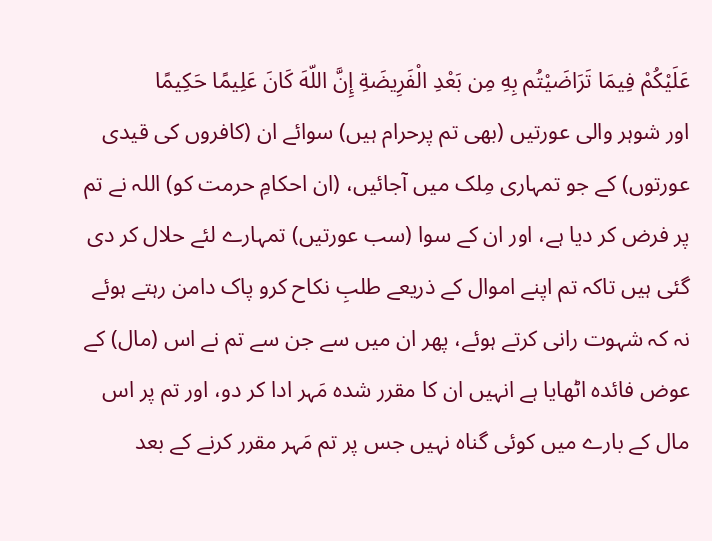عَلَيْكُمْ فِيمَا تَرَاضَيْتُم بِهِ مِن بَعْدِ الْفَرِيضَةِ إِنَّ اللّهَ كَانَ عَلِيمًا حَكِيمًا
اور شوہر والی عورتیں (بھی تم پرحرام ہیں) سوائے ان (کافروں کی قیدی عورتوں) کے جو تمہاری مِلک میں آجائیں، (ان احکامِ حرمت کو) اللہ نے تم پر فرض کر دیا ہے، اور ان کے سوا (سب عورتیں) تمہارے لئے حلال کر دی گئی ہیں تاکہ تم اپنے اموال کے ذریعے طلبِ نکاح کرو پاک دامن رہتے ہوئے نہ کہ شہوت رانی کرتے ہوئے، پھر ان میں سے جن سے تم نے اس (مال) کے عوض فائدہ اٹھایا ہے انہیں ان کا مقرر شدہ مَہر ادا کر دو، اور تم پر اس مال کے بارے میں کوئی گناہ نہیں جس پر تم مَہر مقرر کرنے کے بعد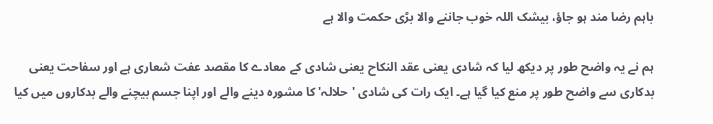باہم رضا مند ہو جاؤ، بیشک اللہ خوب جاننے والا بڑی حکمت والا ہے

ہم نے یہ واضح طور پر دیکھ لیا کہ شادی یعنی عقد النکاح یعنی شادی کے معادے کا مقصد عفت شعاری ہے اور سفاحت یعنی بدکاری سے واضح طور پر منع کیا گیا ہے۔ ایک رات کی شادی 'حلالہ' کا مشورہ دینے والے اور اپنا جسم بیچنے والے بدکاروں میں کیا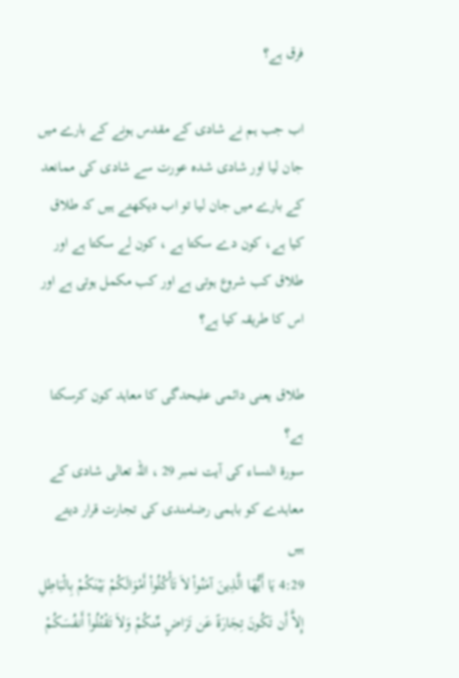فرق ہے؟

اب جب ہم نے شادی کے مقدس ہونے کے بارے میں جان لیا اور شادی شدہ عورت سے شادی کی ممانعد کے بارے میں جان لیا تو اب دیکھتے ہیں کہ طلاق کیا ہے، کون دے سکتا ہے ، کون لے سکتا ہے اور طلاق کب شروع ہوتی ہے اور کب مکمل ہوتی ہے اور اس کا طریقہ کیا ہے؟

طلاق یعنی دائمی علیحدگی کا معاہد کون کرسکتا ہے؟
سورۃ النساء کی آیت نمبر 29 ، اللہ تعالی شادی کے معاہدے کو باہمی رضامندی کی تجارت قرار دیتے ہیں
4:29 يَا أَيُّهَا الَّذِينَ آمَنُواْ لاَ تَأْكُلُواْ أَمْوَالَكُمْ بَيْنَكُمْ بِالْبَاطِلِ إِلاَّ أَن تَكُونَ تِجَارَةً عَن تَرَاضٍ مِّنكُمْ وَلاَ تَقْتُلُواْ أَنفُسَكُمْ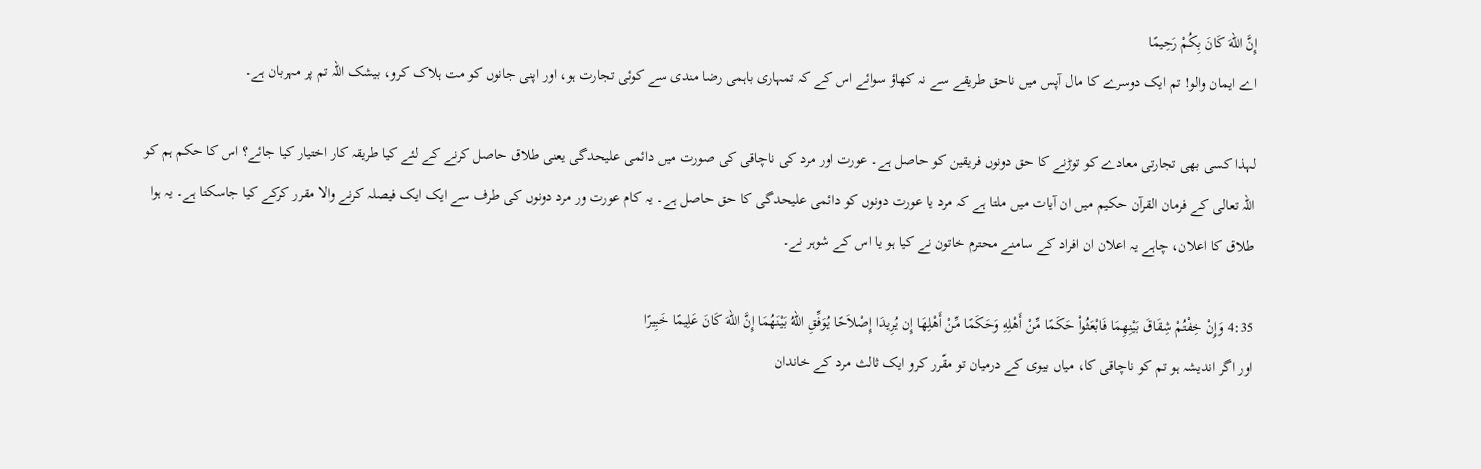إِنَّ اللّهَ كَانَ بِكُمْ رَحِيمًا
اے ایمان والو! تم ایک دوسرے کا مال آپس میں ناحق طریقے سے نہ کھاؤ سوائے اس کے کہ تمہاری باہمی رضا مندی سے کوئی تجارت ہو، اور اپنی جانوں کو مت ہلاک کرو، بیشک اللہ تم پر مہربان ہے۔

لہذا کسی بھی تجارتی معادے کو توڑنے کا حق دونوں فریقین کو حاصل ہے۔ عورت اور مرد کی ناچاقی کی صورت میں دائمی علیحدگی یعنی طلاق حاصل کرنے کے لئے کیا طریقہ کار اختیار کیا جائے؟ اس کا حکم ہم کو اللہ تعالی کے فرمان القرآن حکیم میں ان آیات میں ملتا ہے کہ مرد یا عورت دونوں کو دائمی علیحدگی کا حق حاصل ہے۔ یہ کام عورت ور مرد دونوں کی طرف سے ایک ایک فیصلہ کرنے والا مقرر کرکے کیا جاسکتا ہے۔ یہ ہوا طلاق کا اعلان، چاہے یہ اعلان ان افراد کے سامنے محترم خاتون نے کیا ہو یا اس کے شوہر نے۔

4:35 وَإِنْ خِفْتُمْ شِقَاقَ بَيْنِهِمَا فَابْعَثُواْ حَكَمًا مِّنْ أَهْلِهِ وَحَكَمًا مِّنْ أَهْلِهَا إِن يُرِيدَا إِصْلاَحًا يُوَفِّقِ اللّهُ بَيْنَهُمَا إِنَّ اللّهَ كَانَ عَلِيمًا خَبِيرًا
اور اگر اندیشہ ہو تم کو ناچاقی کا، میاں بیوی کے درمیان تو مقّرر کرو ایک ثالث مرد کے خاندان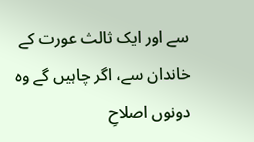سے اور ایک ثالث عورت کے خاندان سے، اگر چاہیں گے وہ دونوں اصلاحِ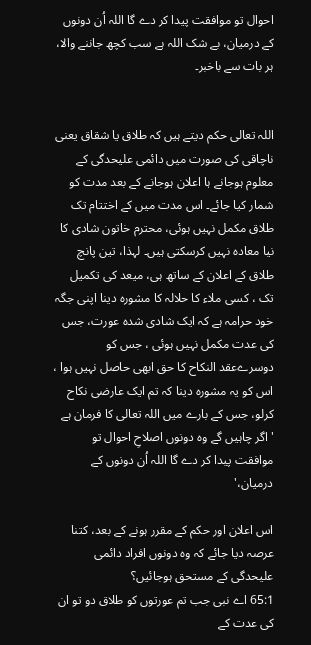احوال تو موافقت پیدا کر دے گا اللہ اُن دونوں کے درمیان، بے شک اللہ ہے سب کچھ جاننے والا، ہر بات سے باخبر۔


اللہ تعالی حکم دیتے ہیں کہ طلاق یا شقاق یعنی ناچاقی کی صورت میں دائمی علیحدگی کے معلوم ہوجانے ہا اعلان ہوجانے کے بعد مدت کو شمار کیا جائے۔ اس مدت میں کے اختتام تک طلاق مکمل نہیں ہوئی، محترم خاتون شادی کا نیا معادہ نہیں کرسکتی ہیں۔ لہذا، تین پانچ طلاق کے اعلان کے ساتھ ہی، میعد کی تکمیل تک ، کسی ملاء کا حلالہ کا مشورہ دینا اپنی جگہ خود حرامہ ہے کہ ایک شادی شدہ عورت، جس کی عدت مکمل نہیں ہوئی ، جس کو دوسرےعقد النکاح کا حق ابھی حاصل نہیں ہوا ، اس کو یہ مشورہ دینا کہ تم ایک عارضی نکاح کرلو، جس کے بارے میں اللہ تعالی کا فرمان ہے
'اگر چاہیں گے وہ دونوں اصلاحِ احوال تو موافقت پیدا کر دے گا اللہ اُن دونوں کے درمیان،'

اس اعلان اور حکم کے مقرر ہونے کے بعد، کتنا عرصہ دیا جائے کہ وہ دونوں افراد دائمی علیحدگی کے مستحق ہوجائیں؟
65:1 اے نبی جب تم عورتوں کو طلاق دو تو ان کی عدت کے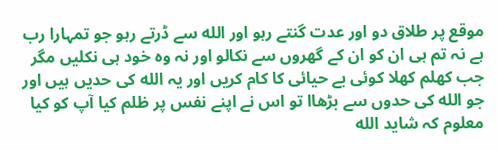موقع پر طلاق دو اور عدت گنتے رہو اور الله سے ڈرتے رہو جو تمہارا رب ہے نہ تم ہی ان کو ان کے گھروں سے نکالو اور نہ وہ خود ہی نکلیں مگر جب کھلم کھلا کوئی بے حیائی کا کام کریں اور یہ الله کی حدیں ہیں اور جو الله کی حدوں سے بڑھاا تو اس نے اپنے نفس پر ظلم کیا آپ کو کیا معلوم کہ شاید الله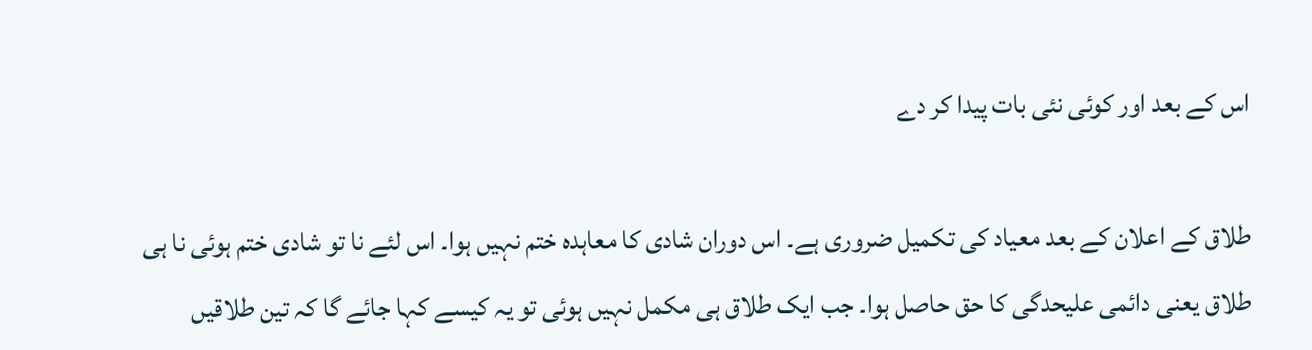اس کے بعد اور کوئی نئی بات پیدا کر دے

طلاق کے اعلان کے بعد معیاد کی تکمیل ضروری ہے۔ اس دوران شادی کا معاہدہ ختم نہیں ہوا۔ اس لئے نا تو شادی ختم ہوئی نا ہی طلاق یعنی دائمی علیحدگی کا حق حاصل ہوا۔ جب ایک طلاق ہی مکمل نہیں ہوئی تو یہ کیسے کہا جائے گا کہ تین طلاقیں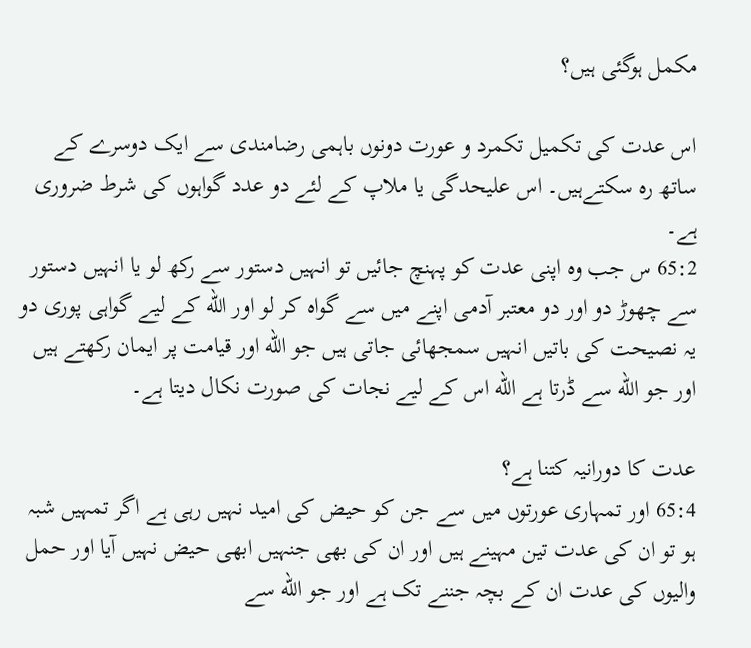مکمل ہوگئی ہیں؟

اس عدت کی تکمیل تکمرد و عورت دونوں باہمی رضامندی سے ایک دوسرے کے ساتھ رہ سکتےہیں۔ اس علیحدگی یا ملاپ کے لئے دو عدد گواہوں کی شرط ضروری ہے۔
65:2 س جب وہ اپنی عدت کو پہنچ جائیں تو انہیں دستور سے رکھ لو یا انہیں دستور سے چھوڑ دو اور دو معتبر آدمی اپنے میں سے گواہ کر لو اور الله کے لیے گواہی پوری دو یہ نصیحت کی باتیں انہیں سمجھائی جاتی ہیں جو الله اور قیامت پر ایمان رکھتے ہیں اور جو الله سے ڈرتا ہے الله اس کے لیے نجات کی صورت نکال دیتا ہے۔

عدت کا دورانیہ کتنا ہے؟
65:4 اور تمہاری عورتوں میں سے جن کو حیض کی امید نہیں رہی ہے اگر تمہیں شبہ ہو تو ان کی عدت تین مہینے ہیں اور ان کی بھی جنہیں ابھی حیض نہیں آیا اور حمل والیوں کی عدت ان کے بچہ جننے تک ہے اور جو الله سے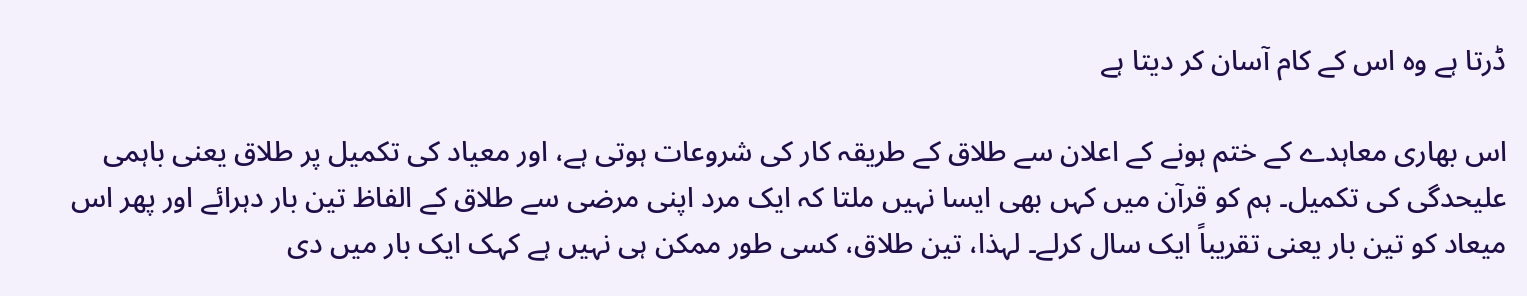ڈرتا ہے وہ اس کے کام آسان کر دیتا ہے

اس بھاری معاہدے کے ختم ہونے کے اعلان سے طلاق کے طریقہ کار کی شروعات ہوتی ہے، اور معیاد کی تکمیل پر طلاق یعنی باہمی علیحدگی کی تکمیل۔ ہم کو قرآن میں کہں بھی ایسا نہیں ملتا کہ ایک مرد اپنی مرضی سے طلاق کے الفاظ تین بار دہرائے اور پھر اس میعاد کو تین بار یعنی تقریباً ایک سال کرلے۔ لہذا، تین طلاق، کسی طور ممکن ہی نہیں ہے کہک ایک بار میں دی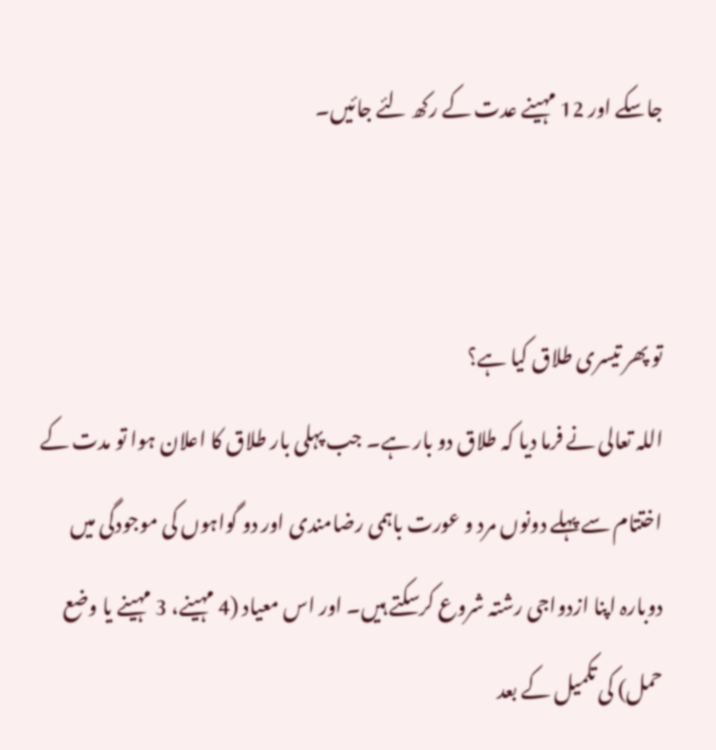جاسکے اور 12 مہینے عدت کے رکھ لئے جائیں۔


تو پھر تیسری طلاق کیا ہے؟
اللہ تعالی نے فرما دیا کہ طلاق دو بار ہے۔ جب پہلی بار طلاق کا اعلان ہوا تو مدت کے اختتام سے پہلے دونوں مرد و عورت باہمی رضامندی اور دو گواہوں کی موجودگی میں دوبارہ اپنا ازدواجی رشتہ شروع کرسکتے ہیں۔ اور اس معیاد (4 مہینے، 3 مہینے یا وضع حمل) کی تکمیل کے بعد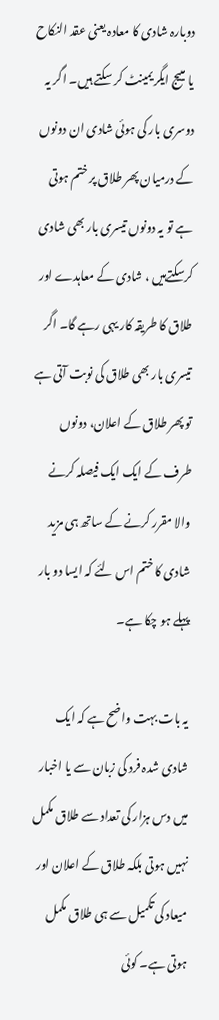دوبارہ شادی کا معادہ یعنی عقد النکاح یا مییج ایگریمینٹ کر سکتے ہیں۔ اگر یہ دوسری بار کی ہوئی شادی ان دونوں کے درمیان پھر طلاق پر ختم ہوتی ہے تو یہ دونوں تیسری بار بھی شادی کرسکتےہیں ، شادی کے معاہدے اور طلاق کا طریقہ کار یہی رہے گا۔ اگر تیسری بار بھی طلاق کی نوبت آتی ہے تو پھر طلاق کے اعلان، دونوں طرف کے ایک ایک فیصلہ کرنے والا مقرر کرنے کے ساتھ ہی مزید شادی کا ختم اس لئے کہ ایسا دو بار پہلے ہو چکا ہے۔

یہ بات بہت واضح ہے کہ ایک شادی شدہ فرد کی زبان سے یا اخبار میں دس ہزار کی تعداد سے طلاق مکمل نہیں ہوتی بلکہ طلاق کے اعلان اور میعاد کی تکمیل سے ہی طلاق مکمل ہوتی ہے۔ کوئی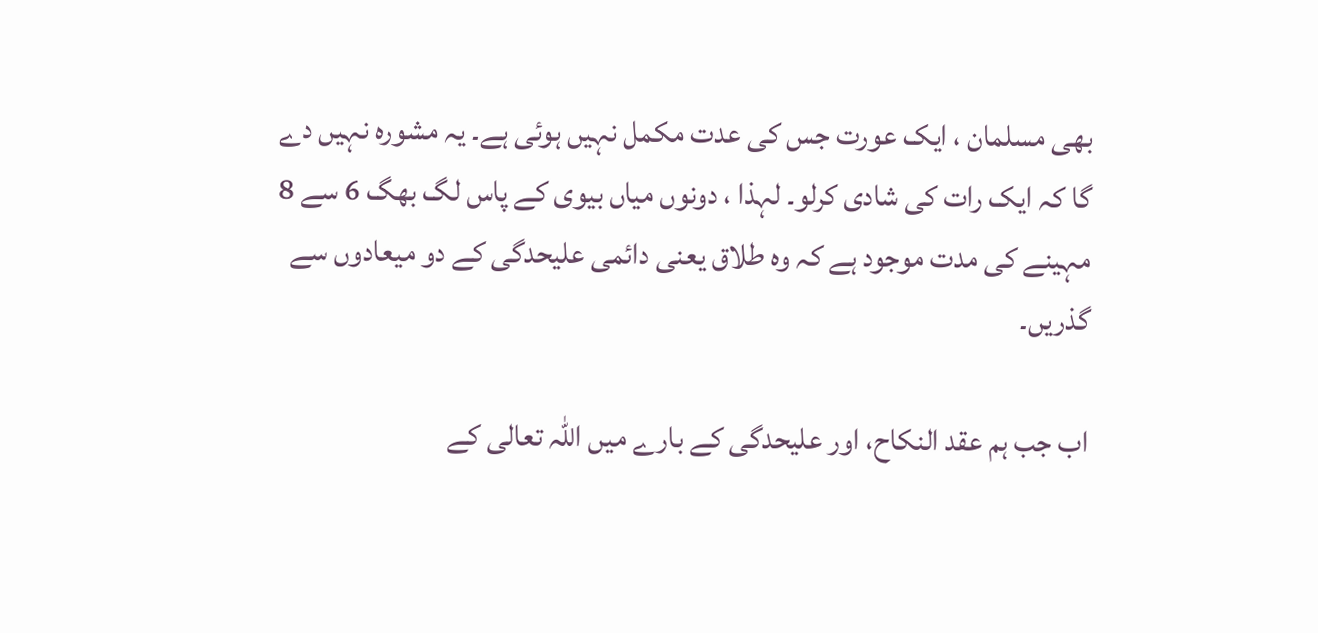بھی مسلمان ، ایک عورت جس کی عدت مکمل نہیں ہوئی ہے۔ یہ مشورہ نہیں دے گا کہ ایک رات کی شادی کرلو۔ لہذا ، دونوں میاں بیوی کے پاس لگ بھگ 6 سے 8 مہینے کی مدت موجود ہے کہ وہ طلاق یعنی دائمی علیحدگی کے دو میعادوں سے گذریں۔

اب جب ہم عقد النکاح، اور علیحدگی کے بارے میں اللہ تعالی کے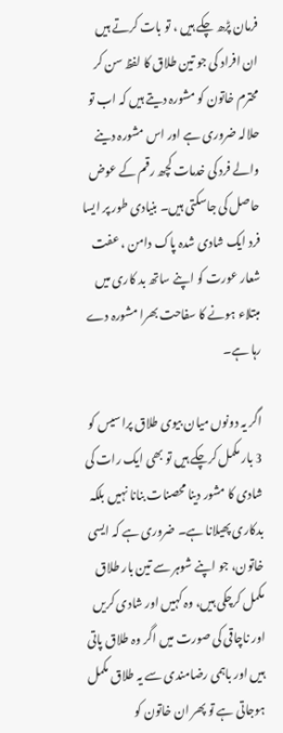فرمان پڑھ چکے ہیں ، تو بات کرتے ہیں ان افراد کی جو تین طلاق کا لفظ سن کر محترم خاتون کو مشورہ دیتے ہیں کہ اب تو حلالہ ضروری ہے اور اس مشورہ دینے والے فرد کی خدمات کچھ رقم کے عوض حاصل کی جاسکتی ہیں۔ بنیادی طور پر ایسا فرد ایک شادی شدہ پاک دامن ، عفت شعار عورت کو اپنے ساتھ بد کاری میں مبتلاء ہونے کا سفاحت بھرا مشورہ دے رہا ہے۔

اگر یہ دونوں میان بیوی طلاق پراسیس کو 3 بار مکمل کرچکے ہیں تو بھی ایک رات کی شادی کا مشور دینا محصنات بنانا نہیں بلکہ بدکاری پھیلانا ہے۔ ضروری ہے کہ ایسی خاتون، جو اپنے شوہر سے تین بار طلاق مکمل کرچکی ہیں، وہ کہیں اور شادی کریں اور ناچاقی کی صورت میں اگر وہ طلاق پاتی ہیں اور باہمی رضامندی سے یہ طلاق مکمل ہوجاتی ہے تو پھر ان خاتون کو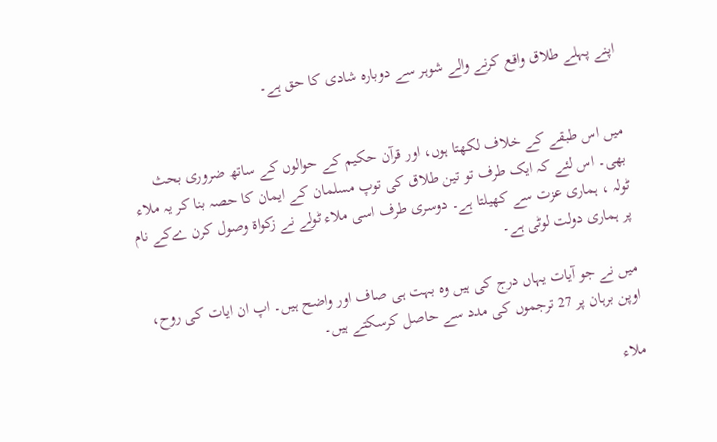اپنے پہلے طلاق واقع کرنے والے شوہر سے دوبارہ شادی کا حق ہے۔


میں اس طبقے کے خلاف لکھتا ہوں، اور قرآن حکیم کے حوالوں کے ساتھ ضروری بحث بھی۔ اس لئے کہ ایک طرف تو تین طلاق کی توپ مسلمان کے ایمان کا حصہ بنا کر یہ ملاء ٹولہ ، ہماری عزت سے کھیلتا ہے۔ دوسری طرف اسی ملاء ٹولے نے زکواۃ وصول کرن ےکے نام پر ہماری دولت لوٹی ہے۔

میں نے جو آیات یہاں درج کی ہیں وہ بہت ہی صاف اور واضح ہیں۔ اپ ان ایات کی روح، اوپن برہان پر 27 ترجموں کی مدد سے حاصل کرسکتے ہیں۔

ملاء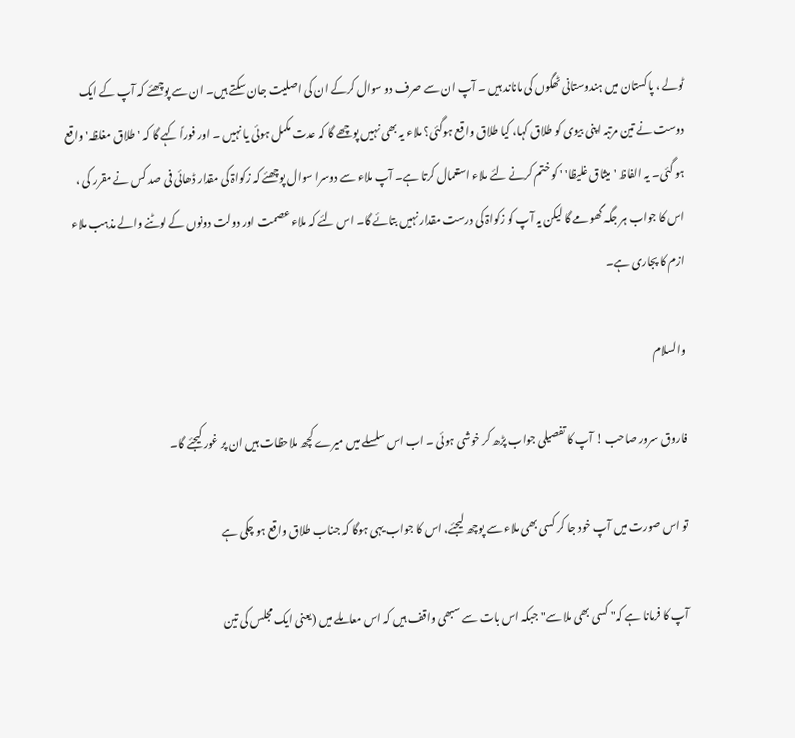ٹولے ، پاکستان میں ہندوستانی ٹھگوں کی ماناند ہیں ۔ آپ ان سے صرف دو سوال کرکے ان کی اصلیت جان سکتے ہیں۔ ان سے پوچھئے کہ آپ کے ایک دوست نے تین مرتبہ اپنی بیوی کو طلاق کہا، کیا طلاق واقع ہوگئی؟ ملاء یہ بھی نہیں پوچھے گا کہ عدت مکمل ہوئی یا نہیں ۔ اور فوراً کہے گا کہ 'طلاق مغلظہ' واقع ہو گئی۔ یہ الفاظ 'میثاق غلیظا' ' کو ختم کرنے لئے ملاء استعمال کرتا ہے۔ آپ ملاء سے دوسرا سوال پوچھئے کہ زکواۃ کی مقدار ڈھائی فی صد کس نے مقرر کی ، اس کا جواب ہر جگہ گھومے گا لیکن یہ آپ کو زکواۃ کی درست مقدار نہیں بتائے گا۔ اس لئے کہ ملاء عصمت اور دولت دونوں کے لوٹنے والے مذہب ملاء ازم کا پجاری ہے۔

والسلام

فاروق سرور صاحب ! آپ کا تفصیلی جواب پڑھ کر خوشی ہوئی ۔ اب اس سلسلے میں میرے کچھ ملاحظات ہیں ان پر غور کیجئے گا۔

تو اس صورت میں آپ خود جا کر کسی بھی ملاء سے پوچھ لیجئے، اس کا جواب یہی ہوگا کہ جناب طلاق واقع ہو چکی ہے

آپ کا فرمانا ہے کہ" کسی بھی ملا سے" جبکہ اس بات سے سبھی واقف ہیں کہ اس معاملے میں (یعنی ایک مجلس کی تین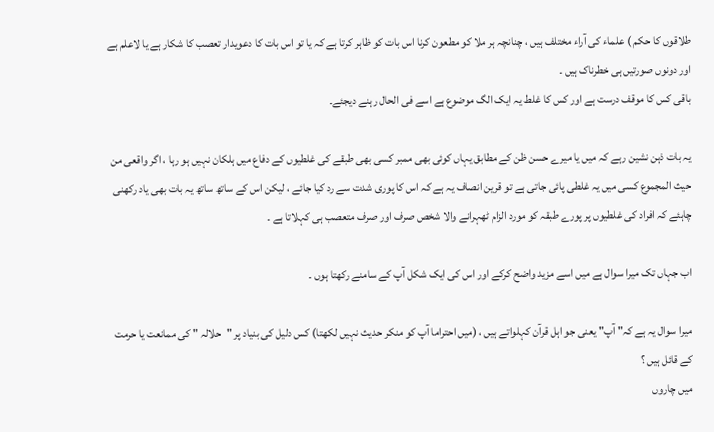طلاقوں کا حکم ) علماء کی آراء مختلف ہیں ، چنانچہ ہر ملا کو مطعون کرنا اس بات کو ظاہر کرتا ہے کہ یا تو اس بات کا دعویدار تعصب کا شکار ہے یا لاعلم ہے اور دونوں صورتیں ہی خطرناک ہیں ۔
باقی کس کا موقف درست ہے اور کس کا غلط یہ ایک الگ موضوع ہے اسے فی الحال رہنے دیجئے۔

یہ بات ذہن نشین رہے کہ میں یا میرے حسن ظن کے مطابق یہاں کوئی بھی ممبر کسی بھی طبقے کی غلطیوں کے دفاع میں ہلکان نہیں ہو رہا ، اگر واقعی من حیث المجموع کسی میں یہ غلطی پائی جاتی ہے تو قرین انصاف یہ ہے کہ اس کا پوری شدت سے رد کیا جائے ، لیکن اس کے ساتھ ساتھ یہ بات بھی یاد رکھنی چاہئے کہ افراد کی غلطیوں پر پورے طبقہ کو مورد الزام ٹھہرانے والا شخص صرف اور صرف متعصب ہی کہلاتا ہے ۔

اب جہاں تک میرا سوال ہے میں اسے مزید واضح کرکے اور اس کی ایک شکل آپ کے سامنے رکھتا ہوں ۔

میرا سوال یہ ہے کہ" آپ" یعنی جو اہل قرآن کہلواتے ہیں ، (میں احتراما آپ کو منکر حدیث نہیں لکھتا) کس دلیل کی بنیاد پر "حلالہ " کی ممانعت یا حرمت کے قائل ہیں ؟
میں چاروں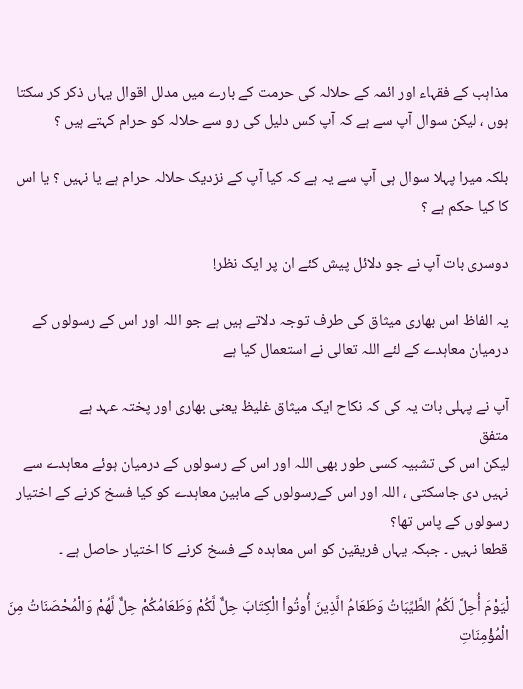مذاہب کے فقہاء اور ائمہ کے حلالہ کی حرمت کے بارے میں مدلل اقوال یہاں ذکر کر سکتا ہوں ، لیکن سوال آپ سے ہے کہ آپ کس دلیل کی رو سے حلالہ کو حرام کہتے ہیں ؟

بلکہ میرا پہلا سوال ہی آپ سے یہ ہے کہ کیا آپ کے نزدیک حلالہ حرام ہے یا نہیں ؟ یا اس کا کیا حکم ہے ؟

دوسری بات آپ نے جو دلائل پیش کئے ان پر ایک نظر!

یہ الفاظ اس بھاری میثاق کی طرف توجہ دلاتے ہیں ہے جو اللہ اور اس کے رسولوں کے درمیان معاہدے کے لئے اللہ تعالی نے استعمال کیا ہے

آپ نے پہلی بات یہ کی کہ نکاح ایک میثاق غلیظ یعنی بھاری اور پختہ عہد ہے
متفق
لیکن اس کی تشبیہ کسی طور بھی اللہ اور اس کے رسولوں کے درمیان ہوئے معاہدے سے نہیں دی جاسکتی ، اللہ اور اس کےرسولوں کے مابین معاہدے کو کیا فسخ کرنے کے اختیار رسولوں کے پاس تھا؟
قطعا نہیں ۔ جبکہ یہاں فریقین کو اس معاہدہ کے فسخ کرنے کا اختیار حاصل ہے ۔

لْيَوْمَ أُحِلَّ لَكُمُ الطَّيِّبَاتُ وَطَعَامُ الَّذِينَ أُوتُواْ الْكِتَابَ حِلٌّ لَّكُمْ وَطَعَامُكُمْ حِلٌّ لَّهُمْ وَالْمُحْصَنَاتُ مِنَ الْمُؤْمِنَاتِ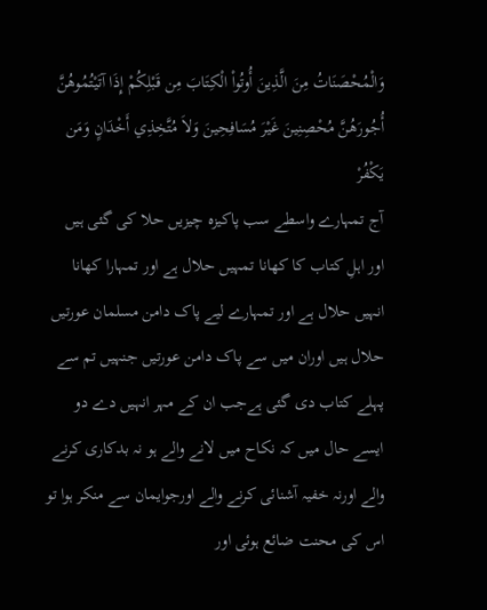وَالْمُحْصَنَاتُ مِنَ الَّذِينَ أُوتُواْ الْكِتَابَ مِن قَبْلِكُمْ إِذَا آتَيْتُمُوهُنَّ أُجُورَهُنَّ مُحْصِنِينَ غَيْرَ مُسَافِحِينَ وَلاَ مُتَّخِذِي أَخْدَانٍ وَمَن يَكْفُرْ
آج تمہارے واسطے سب پاکیزہ چیزیں حلا کی گئی ہیں اور اہلِ کتاب کا کھانا تمہیں حلال ہے اور تمہارا کھانا انہیں حلال ہے اور تمہارے لیے پاک دامن مسلمان عورتیں حلال ہیں اوران میں سے پاک دامن عورتیں جنہیں تم سے پہلے کتاب دی گئی ہےجب ان کے مہر انہیں دے دو ایسے حال میں کہ نکاح میں لانے والے ہو نہ بدکاری کرنے والے اورنہ خفیہ آشنائی کرنے والے اورجوایمان سے منکر ہوا تو اس کی محنت ضائع ہوئی اور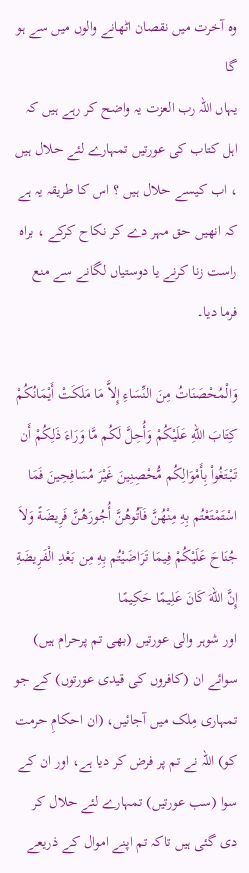وہ آخرت میں نقصان اٹھانے والوں میں سے ہو گا
یہاں اللہ رب العزت یہ واضح کر رہے ہیں کہ اہل کتاب کی عورتیں تمہارے لئے حلال ہیں ، اب کیسے حلال ہیں ؟ اس کا طریقہ یہ ہے کہ انھیں حق مہر دے کر نکاح کرکے ، براہ راست زنا کرنے یا دوستیاں لگانے سے منع فرما دیا۔

وَالْمُحْصَنَاتُ مِنَ النِّسَاءِ إِلاَّ مَا مَلَكَتْ أَيْمَانُكُمْ كِتَابَ اللّهِ عَلَيْكُمْ وَأُحِلَّ لَكُم مَّا وَرَاءَ ذَلِكُمْ أَن تَبْتَغُواْ بِأَمْوَالِكُم مُّحْصِنِينَ غَيْرَ مُسَافِحِينَ فَمَا اسْتَمْتَعْتُم بِهِ مِنْهُنَّ فَآتُوهُنَّ أُجُورَهُنَّ فَرِيضَةً وَلاَ جُنَاحَ عَلَيْكُمْ فِيمَا تَرَاضَيْتُم بِهِ مِن بَعْدِ الْفَرِيضَةِ إِنَّ اللّهَ كَانَ عَلِيمًا حَكِيمًا
اور شوہر والی عورتیں (بھی تم پرحرام ہیں) سوائے ان (کافروں کی قیدی عورتوں) کے جو تمہاری مِلک میں آجائیں، (ان احکامِ حرمت کو) اللہ نے تم پر فرض کر دیا ہے، اور ان کے سوا (سب عورتیں) تمہارے لئے حلال کر دی گئی ہیں تاکہ تم اپنے اموال کے ذریعے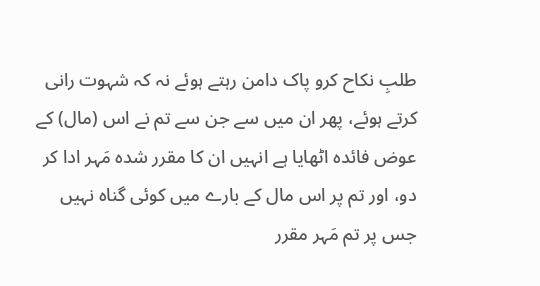طلبِ نکاح کرو پاک دامن رہتے ہوئے نہ کہ شہوت رانی کرتے ہوئے، پھر ان میں سے جن سے تم نے اس (مال) کے عوض فائدہ اٹھایا ہے انہیں ان کا مقرر شدہ مَہر ادا کر دو، اور تم پر اس مال کے بارے میں کوئی گناہ نہیں جس پر تم مَہر مقرر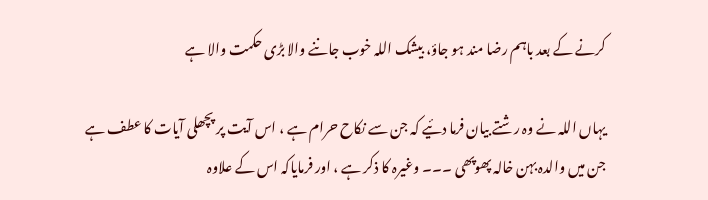کرنے کے بعد باہم رضا مند ہو جاؤ، بیشک اللہ خوب جاننے والا بڑی حکمت والا ہے

یہاں اللہ نے وہ رشتے بیان فرما دئیے کہ جن سے نکاح حرام ہے ، اس آیت پر پچھلی آیات کا عطف ہے جن میں والدہ بہن خالہ پھوپھی ۔۔۔ وغیرہ کا ذکر ہے ، اور فرمایاکہ اس کے علاوہ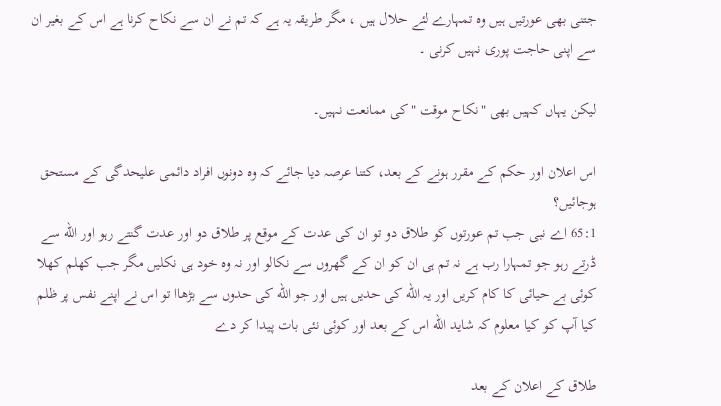جتنی بھی عورتیں ہیں وہ تمہارے لئے حلال ہیں ، مگر طریقہ یہ ہے کہ تم نے ان سے نکاح کرنا ہے اس کے بغیر ان سے اپنی حاجت پوری نہیں کرنی ۔

لیکن یہاں کہیں بھی "نکاح موقت "کی ممانعت نہیں۔

اس اعلان اور حکم کے مقرر ہونے کے بعد، کتنا عرصہ دیا جائے کہ وہ دونوں افراد دائمی علیحدگی کے مستحق ہوجائیں؟
65:1 اے نبی جب تم عورتوں کو طلاق دو تو ان کی عدت کے موقع پر طلاق دو اور عدت گنتے رہو اور الله سے ڈرتے رہو جو تمہارا رب ہے نہ تم ہی ان کو ان کے گھروں سے نکالو اور نہ وہ خود ہی نکلیں مگر جب کھلم کھلا کوئی بے حیائی کا کام کریں اور یہ الله کی حدیں ہیں اور جو الله کی حدوں سے بڑھاا تو اس نے اپنے نفس پر ظلم کیا آپ کو کیا معلوم کہ شاید الله اس کے بعد اور کوئی نئی بات پیدا کر دے

طلاق کے اعلان کے بعد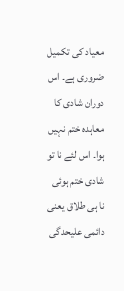معیاد کی تکمیل ضروری ہے۔ اس دوران شادی کا معاہدہ ختم نہیں ہوا۔ اس لئے نا تو شادی ختم ہوئی نا ہی طلاق یعنی دائمی علیحدگی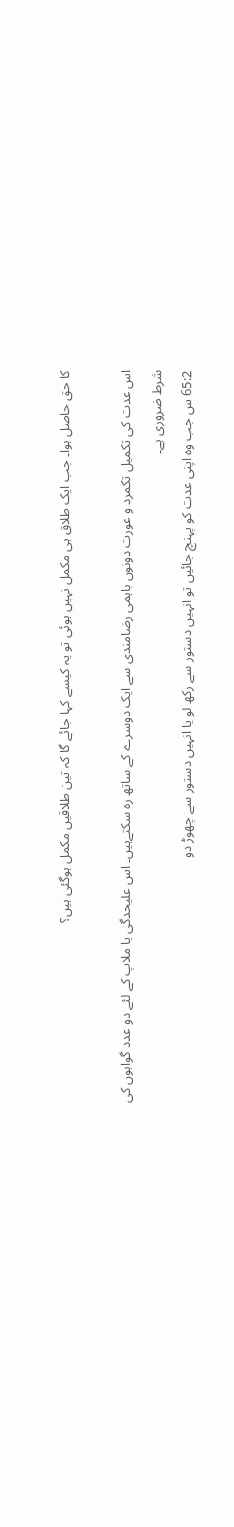کا حق حاصل ہوا۔ جب ایک طلاق ہی مکمل نہیں ہوئی تو یہ کیسے کہا جائے گا کہ تین طلاقیں مکمل ہوگئی ہیں؟

اس عدت کی تکمیل تکمرد و عورت دونوں باہمی رضامندی سے ایک دوسرے کے ساتھ رہ سکتےہیں۔ اس علیحدگی یا ملاپ کے لئے دو عدد گواہوں کی شرط ضروری ہے۔
65:2 س جب وہ اپنی عدت کو پہنچ جائیں تو انہیں دستور سے رکھ لو یا انہیں دستور سے چھوڑ دو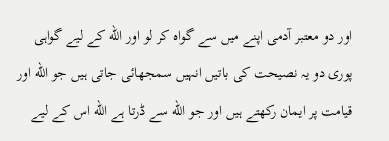اور دو معتبر آدمی اپنے میں سے گواہ کر لو اور الله کے لیے گواہی پوری دو یہ نصیحت کی باتیں انہیں سمجھائی جاتی ہیں جو الله اور قیامت پر ایمان رکھتے ہیں اور جو الله سے ڈرتا ہے الله اس کے لیے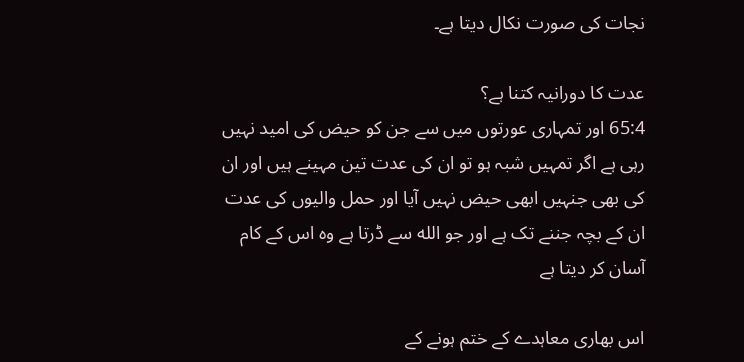نجات کی صورت نکال دیتا ہے۔

عدت کا دورانیہ کتنا ہے؟
65:4 اور تمہاری عورتوں میں سے جن کو حیض کی امید نہیں رہی ہے اگر تمہیں شبہ ہو تو ان کی عدت تین مہینے ہیں اور ان کی بھی جنہیں ابھی حیض نہیں آیا اور حمل والیوں کی عدت ان کے بچہ جننے تک ہے اور جو الله سے ڈرتا ہے وہ اس کے کام آسان کر دیتا ہے

اس بھاری معاہدے کے ختم ہونے کے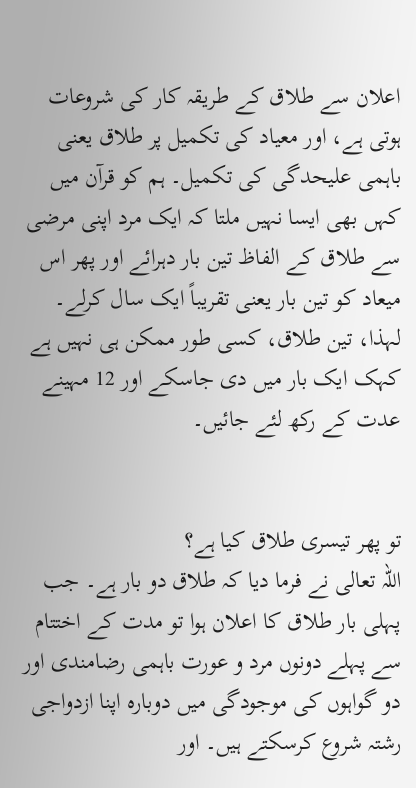اعلان سے طلاق کے طریقہ کار کی شروعات ہوتی ہے، اور معیاد کی تکمیل پر طلاق یعنی باہمی علیحدگی کی تکمیل۔ ہم کو قرآن میں کہں بھی ایسا نہیں ملتا کہ ایک مرد اپنی مرضی سے طلاق کے الفاظ تین بار دہرائے اور پھر اس میعاد کو تین بار یعنی تقریباً ایک سال کرلے۔ لہذا، تین طلاق، کسی طور ممکن ہی نہیں ہے کہک ایک بار میں دی جاسکے اور 12 مہینے عدت کے رکھ لئے جائیں۔


تو پھر تیسری طلاق کیا ہے؟
اللہ تعالی نے فرما دیا کہ طلاق دو بار ہے۔ جب پہلی بار طلاق کا اعلان ہوا تو مدت کے اختتام سے پہلے دونوں مرد و عورت باہمی رضامندی اور دو گواہوں کی موجودگی میں دوبارہ اپنا ازدواجی رشتہ شروع کرسکتے ہیں۔ اور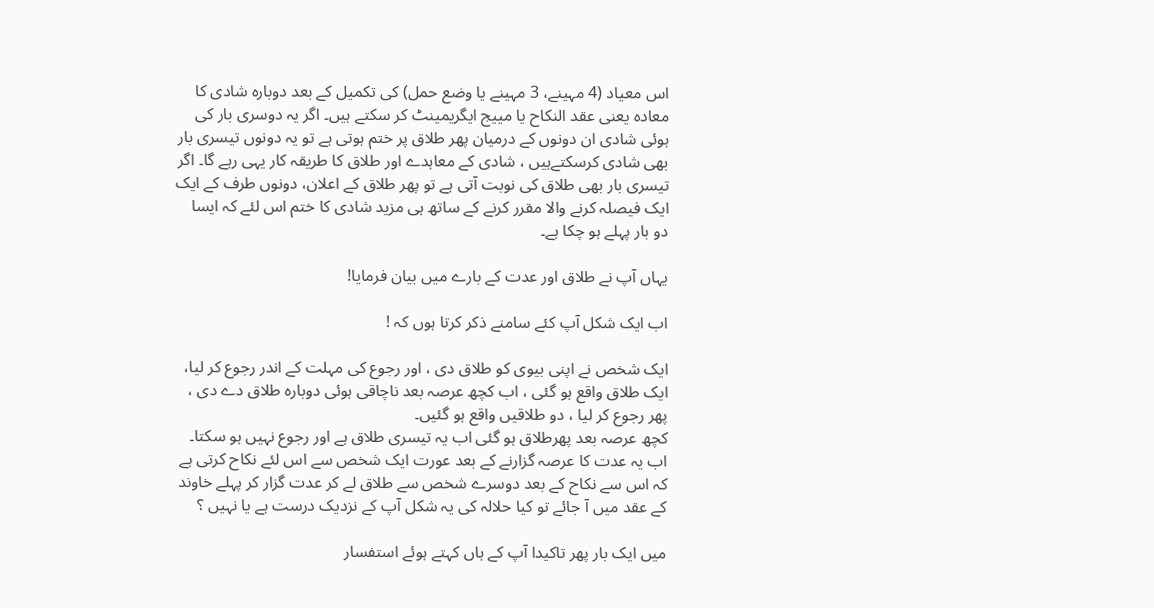اس معیاد (4 مہینے، 3 مہینے یا وضع حمل) کی تکمیل کے بعد دوبارہ شادی کا معادہ یعنی عقد النکاح یا مییج ایگریمینٹ کر سکتے ہیں۔ اگر یہ دوسری بار کی ہوئی شادی ان دونوں کے درمیان پھر طلاق پر ختم ہوتی ہے تو یہ دونوں تیسری بار بھی شادی کرسکتےہیں ، شادی کے معاہدے اور طلاق کا طریقہ کار یہی رہے گا۔ اگر تیسری بار بھی طلاق کی نوبت آتی ہے تو پھر طلاق کے اعلان، دونوں طرف کے ایک ایک فیصلہ کرنے والا مقرر کرنے کے ساتھ ہی مزید شادی کا ختم اس لئے کہ ایسا دو بار پہلے ہو چکا ہے۔

یہاں آپ نے طلاق اور عدت کے بارے میں بیان فرمایا!

اب ایک شکل آپ کئے سامنے ذکر کرتا ہوں کہ !

ایک شخص نے اپنی بیوی کو طلاق دی ، اور رجوع کی مہلت کے اندر رجوع کر لیا، ایک طلاق واقع ہو گئی ، اب کچھ عرصہ بعد ناچاقی ہوئی دوبارہ طلاق دے دی ، پھر رجوع کر لیا ، دو طلاقیں واقع ہو گئیں۔
کچھ عرصہ بعد پھرطلاق ہو گئی اب یہ تیسری طلاق ہے اور رجوع نہیں ہو سکتا۔
اب یہ عدت کا عرصہ گزارنے کے بعد عورت ایک شخص سے اس لئے نکاح کرتی ہے کہ اس سے نکاح کے بعد دوسرے شخص سے طلاق لے کر عدت گزار کر پہلے خاوند کے عقد میں آ جائے تو کیا حلالہ کی یہ شکل آپ کے نزدیک درست ہے یا نہیں ؟

میں ایک بار پھر تاکیدا آپ کے ہاں کہتے ہوئے استفسار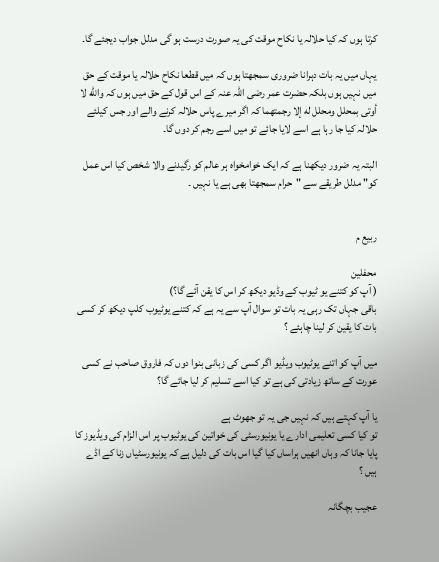کرتا ہوں کہ کیا حلالہ یا نکاح موقت کی یہ صورت درست ہو گی مدلل جواب دیجئے گا۔

یہاں میں یہ بات دہرانا ضروری سمجھتا ہوں کہ میں قطعا نکاح حلالہ یا موقت کے حق میں نہیں ہوں بلکہ حضرت عمر رضی اللہ عنہ کے اس قول کے حق میں ہوں کہ والله لا أوتى بمحلل ومحلل له إلا رجمتهما کہ اگر میرے پاس حلالہ کرنے والے اور جس کیلئے حلالہ کیا جا رہا ہے اسے لایا جائے تو میں اسے رجم کر دوں گا۔

البتہ یہ ضرور دیکھنا ہے کہ ایک خوامخواہ ہر عالم کو رگیدنے والا شخص کیا اس عمل کو" مدلل طریقے سے "حرام سمجھتا بھی ہے یا نہیں ۔


ربیع م

محفلین
( آپ کو کتنے یو ٹیوب کے وڈیو دیکھ کر اس کا یقن آئے گا؟)
باقی جہاں تک رہی یہ بات تو سوال آپ سے یہ ہے کہ کتنے یوٹیوب کلپ دیکھ کر کسی بات کا یقین کر لینا چاہئے ؟

میں آپ کو اتنے یوٹیوب ویڈیو اگر کسی کی زبانی بنوا دوں کہ فاروق صاحب نے کسی عورت کے ساتھ زیادتی کی ہے تو کیا اسے تسلیم کر لیا جائے گا؟

یا آپ کہتے ہیں کہ نہیں جی یہ تو جھوٹ ہے
تو کیا کسی تعلیمی ادارے یا یونیورسٹی کی خواتین کی یوٹیوب پر اس الزام کی ویڈیوز کا پایا جانا کہ وہاں انھیں ہراساں کیا گیا اس بات کی دلیل ہے کہ یونیورسٹیاں زنا کے اڈے ہیں ؟

عجیب بچگانہ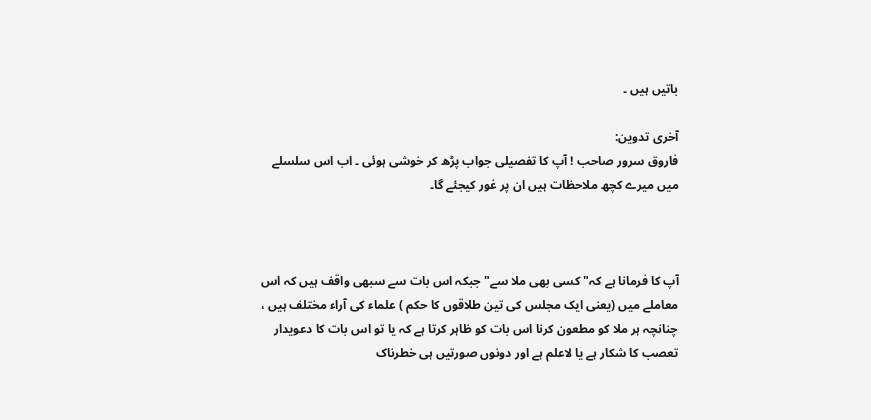باتیں ہیں ۔

آخری تدوین:
فاروق سرور صاحب ! آپ کا تفصیلی جواب پڑھ کر خوشی ہوئی ۔ اب اس سلسلے میں میرے کچھ ملاحظات ہیں ان پر غور کیجئے گا۔



آپ کا فرمانا ہے کہ" کسی بھی ملا سے" جبکہ اس بات سے سبھی واقف ہیں کہ اس معاملے میں (یعنی ایک مجلس کی تین طلاقوں کا حکم ) علماء کی آراء مختلف ہیں ، چنانچہ ہر ملا کو مطعون کرنا اس بات کو ظاہر کرتا ہے کہ یا تو اس بات کا دعویدار تعصب کا شکار ہے یا لاعلم ہے اور دونوں صورتیں ہی خطرناک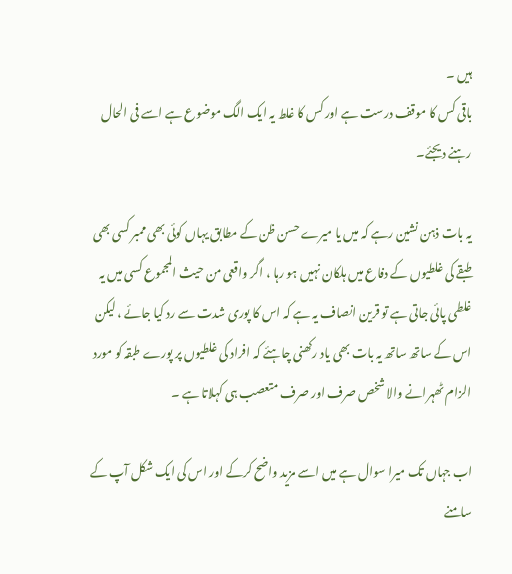ہیں ۔
باقی کس کا موقف درست ہے اور کس کا غلط یہ ایک الگ موضوع ہے اسے فی الحال رہنے دیجئے۔

یہ بات ذہن نشین رہے کہ میں یا میرے حسن ظن کے مطابق یہاں کوئی بھی ممبر کسی بھی طبقے کی غلطیوں کے دفاع میں ہلکان نہیں ہو رہا ، اگر واقعی من حیث المجموع کسی میں یہ غلطی پائی جاتی ہے تو قرین انصاف یہ ہے کہ اس کا پوری شدت سے رد کیا جائے ، لیکن اس کے ساتھ ساتھ یہ بات بھی یاد رکھنی چاہئے کہ افراد کی غلطیوں پر پورے طبقہ کو مورد الزام ٹھہرانے والا شخص صرف اور صرف متعصب ہی کہلاتا ہے ۔

اب جہاں تک میرا سوال ہے میں اسے مزید واضح کرکے اور اس کی ایک شکل آپ کے سامنے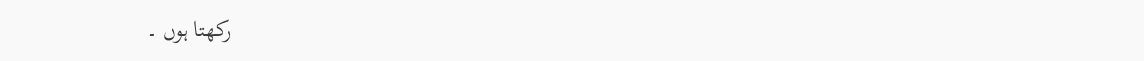رکھتا ہوں ۔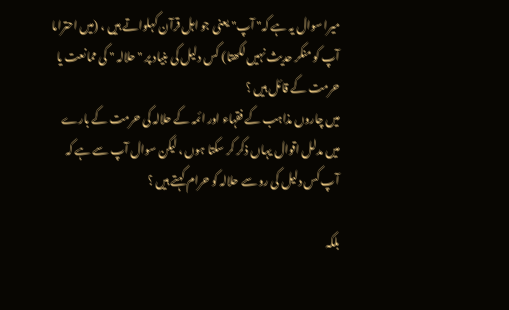میرا سوال یہ ہے کہ" آپ" یعنی جو اہل قرآن کہلواتے ہیں ، (میں احتراما آپ کو منکر حدیث نہیں لکھتا) کس دلیل کی بنیاد پر "حلالہ " کی ممانعت یا حرمت کے قائل ہیں ؟
میں چاروں مذاہب کے فقہاء اور ائمہ کے حلالہ کی حرمت کے بارے میں مدلل اقوال یہاں ذکر کر سکتا ہوں ، لیکن سوال آپ سے ہے کہ آپ کس دلیل کی رو سے حلالہ کو حرام کہتے ہیں ؟

بلکہ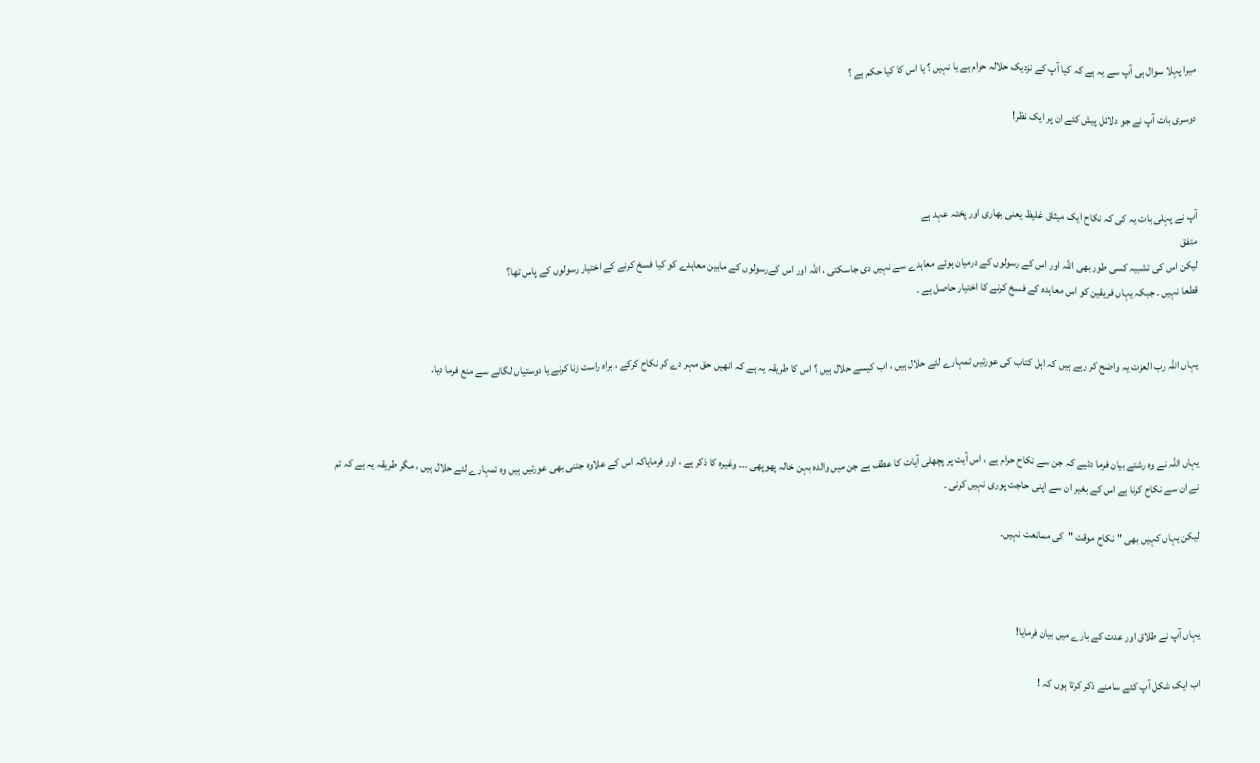میرا پہلا سوال ہی آپ سے یہ ہے کہ کیا آپ کے نزدیک حلالہ حرام ہے یا نہیں ؟ یا اس کا کیا حکم ہے ؟

دوسری بات آپ نے جو دلائل پیش کئے ان پر ایک نظر!



آپ نے پہلی بات یہ کی کہ نکاح ایک میثاق غلیظ یعنی بھاری اور پختہ عہد ہے
متفق
لیکن اس کی تشبیہ کسی طور بھی اللہ اور اس کے رسولوں کے درمیان ہوئے معاہدے سے نہیں دی جاسکتی ، اللہ اور اس کےرسولوں کے مابین معاہدے کو کیا فسخ کرنے کے اختیار رسولوں کے پاس تھا؟
قطعا نہیں ۔ جبکہ یہاں فریقین کو اس معاہدہ کے فسخ کرنے کا اختیار حاصل ہے ۔


یہاں اللہ رب العزت یہ واضح کر رہے ہیں کہ اہل کتاب کی عورتیں تمہارے لئے حلال ہیں ، اب کیسے حلال ہیں ؟ اس کا طریقہ یہ ہے کہ انھیں حق مہر دے کر نکاح کرکے ، براہ راست زنا کرنے یا دوستیاں لگانے سے منع فرما دیا۔



یہاں اللہ نے وہ رشتے بیان فرما دئیے کہ جن سے نکاح حرام ہے ، اس آیت پر پچھلی آیات کا عطف ہے جن میں والدہ بہن خالہ پھوپھی ۔۔۔ وغیرہ کا ذکر ہے ، اور فرمایاکہ اس کے علاوہ جتنی بھی عورتیں ہیں وہ تمہارے لئے حلال ہیں ، مگر طریقہ یہ ہے کہ تم نے ان سے نکاح کرنا ہے اس کے بغیر ان سے اپنی حاجت پوری نہیں کرنی ۔

لیکن یہاں کہیں بھی "نکاح موقت "کی ممانعت نہیں۔



یہاں آپ نے طلاق اور عدت کے بارے میں بیان فرمایا!

اب ایک شکل آپ کئے سامنے ذکر کرتا ہوں کہ !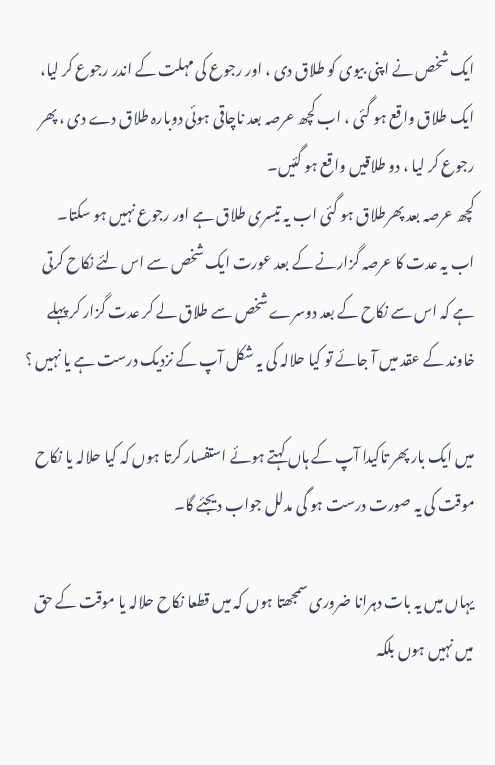ایک شخص نے اپنی بیوی کو طلاق دی ، اور رجوع کی مہلت کے اندر رجوع کر لیا، ایک طلاق واقع ہو گئی ، اب کچھ عرصہ بعد ناچاقی ہوئی دوبارہ طلاق دے دی ، پھر رجوع کر لیا ، دو طلاقیں واقع ہو گئیں۔
کچھ عرصہ بعد پھرطلاق ہو گئی اب یہ تیسری طلاق ہے اور رجوع نہیں ہو سکتا۔
اب یہ عدت کا عرصہ گزارنے کے بعد عورت ایک شخص سے اس لئے نکاح کرتی ہے کہ اس سے نکاح کے بعد دوسرے شخص سے طلاق لے کر عدت گزار کر پہلے خاوند کے عقد میں آ جائے تو کیا حلالہ کی یہ شکل آپ کے نزدیک درست ہے یا نہیں ؟

میں ایک بار پھر تاکیدا آپ کے ہاں کہتے ہوئے استفسار کرتا ہوں کہ کیا حلالہ یا نکاح موقت کی یہ صورت درست ہو گی مدلل جواب دیجئے گا۔

یہاں میں یہ بات دہرانا ضروری سمجھتا ہوں کہ میں قطعا نکاح حلالہ یا موقت کے حق میں نہیں ہوں بلکہ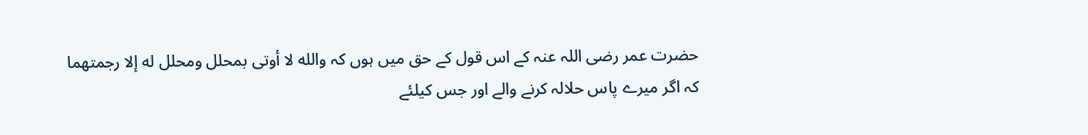حضرت عمر رضی اللہ عنہ کے اس قول کے حق میں ہوں کہ والله لا أوتى بمحلل ومحلل له إلا رجمتهما کہ اگر میرے پاس حلالہ کرنے والے اور جس کیلئے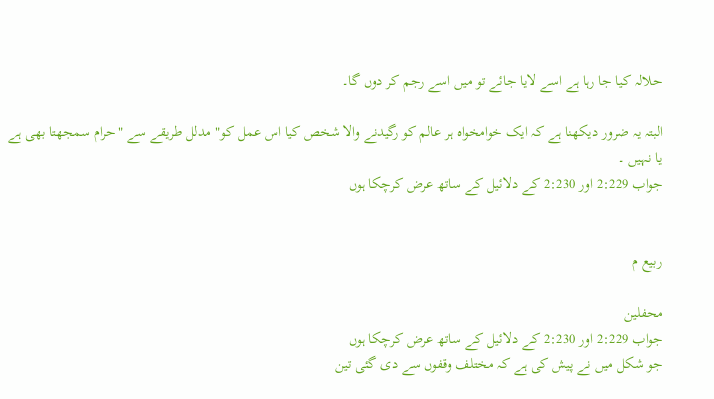حلالہ کیا جا رہا ہے اسے لایا جائے تو میں اسے رجم کر دوں گا۔

البتہ یہ ضرور دیکھنا ہے کہ ایک خوامخواہ ہر عالم کو رگیدنے والا شخص کیا اس عمل کو" مدلل طریقے سے "حرام سمجھتا بھی ہے یا نہیں ۔
جواب 2:229 اور 2:230 کے دلائیل کے ساتھ عرض کرچکا ہوں


ربیع م

محفلین
جواب 2:229 اور 2:230 کے دلائیل کے ساتھ عرض کرچکا ہوں
جو شکل میں نے پیش کی ہے کہ مختلف وقفوں سے دی گئی تین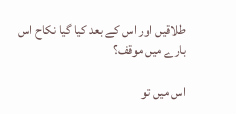طلاقیں اور اس کے بعد کیا گیا نکاح اس بارے میں موقف؟

اس میں تو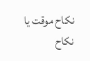نکاح موقت یا نکاح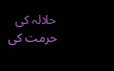حلالہ کی حرمت کی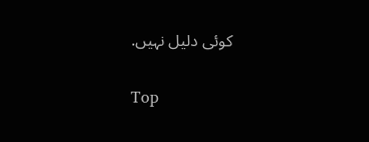کوئی دلیل نہیں.

Top